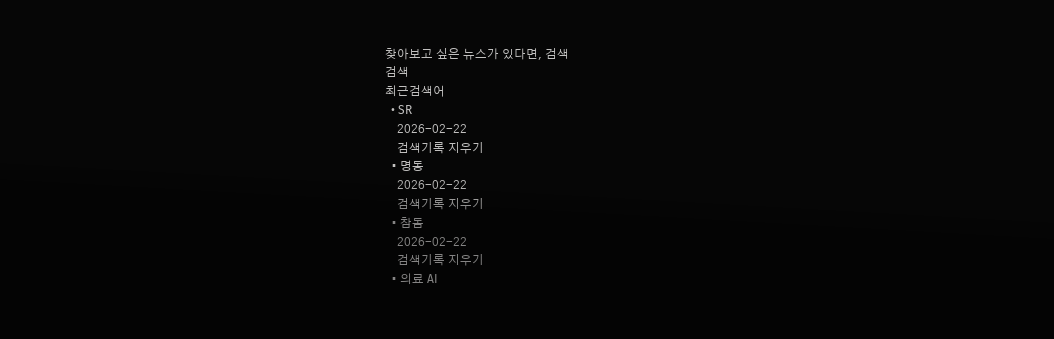찾아보고 싶은 뉴스가 있다면, 검색
검색
최근검색어
  • SR
    2026-02-22
    검색기록 지우기
  • 명동
    2026-02-22
    검색기록 지우기
  • 참돔
    2026-02-22
    검색기록 지우기
  • 의료 AI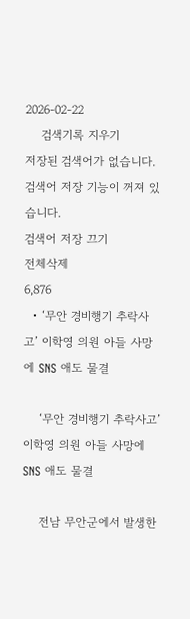2026-02-22
    검색기록 지우기
저장된 검색어가 없습니다.
검색어 저장 기능이 꺼져 있습니다.
검색어 저장 끄기
전체삭제
6,876
  • ‘무안 경비행기 추락사고’ 이학영 의원 아들 사망에 SNS 애도 물결

    ‘무안 경비행기 추락사고’ 이학영 의원 아들 사망에 SNS 애도 물결

    전남 무안군에서 발생한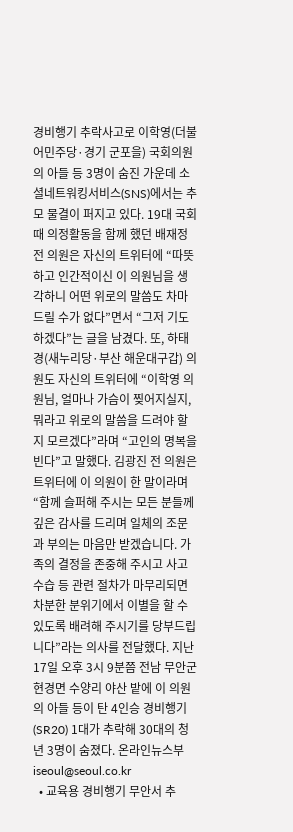경비행기 추락사고로 이학영(더불어민주당·경기 군포을) 국회의원의 아들 등 3명이 숨진 가운데 소셜네트워킹서비스(SNS)에서는 추모 물결이 퍼지고 있다. 19대 국회 때 의정활동을 함께 했던 배재정 전 의원은 자신의 트위터에 “따뜻하고 인간적이신 이 의원님을 생각하니 어떤 위로의 말씀도 차마 드릴 수가 없다”면서 “그저 기도하겠다”는 글을 남겼다. 또, 하태경(새누리당·부산 해운대구갑) 의원도 자신의 트위터에 “이학영 의원님, 얼마나 가슴이 찢어지실지, 뭐라고 위로의 말씀을 드려야 할지 모르겠다”라며 “고인의 명복을 빈다”고 말했다. 김광진 전 의원은 트위터에 이 의원이 한 말이라며 “함께 슬퍼해 주시는 모든 분들께 깊은 감사를 드리며 일체의 조문과 부의는 마음만 받겠습니다. 가족의 결정을 존중해 주시고 사고수습 등 관련 절차가 마무리되면 차분한 분위기에서 이별을 할 수 있도록 배려해 주시기를 당부드립니다”라는 의사를 전달했다. 지난 17일 오후 3시 9분쯤 전남 무안군 현경면 수양리 야산 밭에 이 의원의 아들 등이 탄 4인승 경비행기(SR20) 1대가 추락해 30대의 청년 3명이 숨졌다. 온라인뉴스부 iseoul@seoul.co.kr
  • 교육용 경비행기 무안서 추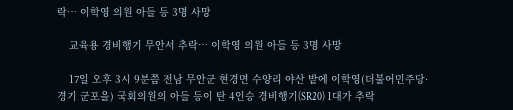락… 이학영 의원 아들 등 3명 사망

    교육용 경비행기 무안서 추락… 이학영 의원 아들 등 3명 사망

    17일 오후 3시 9분쯤 전남 무안군 현경면 수양리 야산 밭에 이학영(더불어민주당·경기 군포을) 국회의원의 아들 등이 탄 4인승 경비행기(SR20) 1대가 추락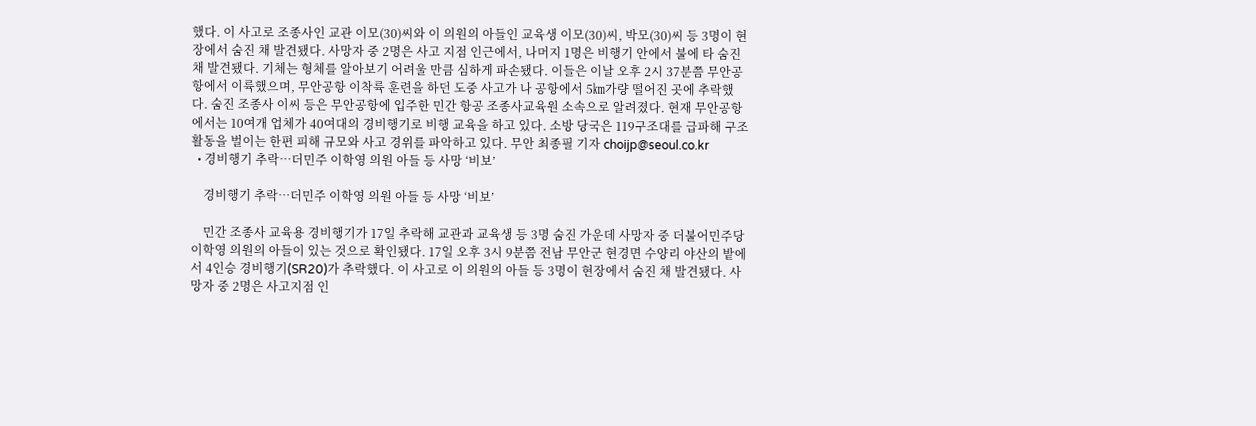했다. 이 사고로 조종사인 교관 이모(30)씨와 이 의원의 아들인 교육생 이모(30)씨, 박모(30)씨 등 3명이 현장에서 숨진 채 발견됐다. 사망자 중 2명은 사고 지점 인근에서, 나머지 1명은 비행기 안에서 불에 타 숨진 채 발견됐다. 기체는 형체를 알아보기 어려울 만큼 심하게 파손됐다. 이들은 이날 오후 2시 37분쯤 무안공항에서 이륙했으며, 무안공항 이착륙 훈련을 하던 도중 사고가 나 공항에서 5㎞가량 떨어진 곳에 추락했다. 숨진 조종사 이씨 등은 무안공항에 입주한 민간 항공 조종사교육원 소속으로 알려졌다. 현재 무안공항에서는 10여개 업체가 40여대의 경비행기로 비행 교육을 하고 있다. 소방 당국은 119구조대를 급파해 구조 활동을 벌이는 한편 피해 규모와 사고 경위를 파악하고 있다. 무안 최종필 기자 choijp@seoul.co.kr
  • 경비행기 추락…더민주 이학영 의원 아들 등 사망 ‘비보’

    경비행기 추락…더민주 이학영 의원 아들 등 사망 ‘비보’

    민간 조종사 교육용 경비행기가 17일 추락해 교관과 교육생 등 3명 숨진 가운데 사망자 중 더불어민주당 이학영 의원의 아들이 있는 것으로 확인됐다. 17일 오후 3시 9분쯤 전남 무안군 현경면 수양리 야산의 밭에서 4인승 경비행기(SR20)가 추락했다. 이 사고로 이 의원의 아들 등 3명이 현장에서 숨진 채 발견됐다. 사망자 중 2명은 사고지점 인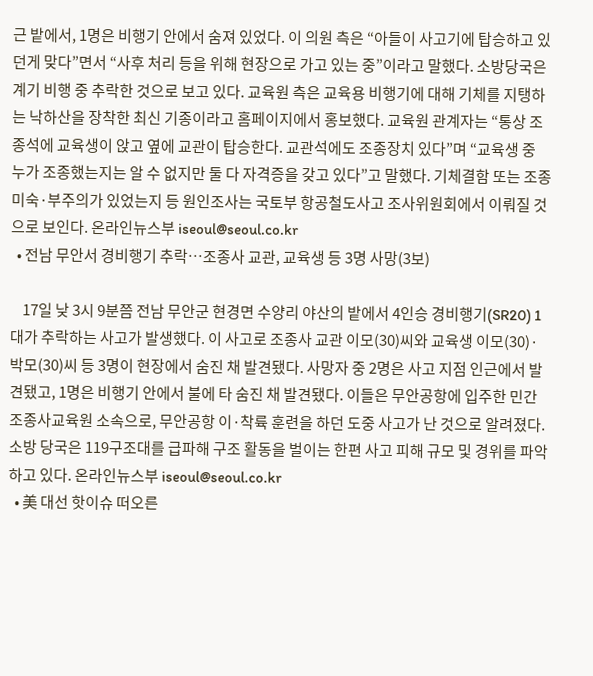근 밭에서, 1명은 비행기 안에서 숨져 있었다. 이 의원 측은 “아들이 사고기에 탑승하고 있던게 맞다”면서 “사후 처리 등을 위해 현장으로 가고 있는 중”이라고 말했다. 소방당국은 계기 비행 중 추락한 것으로 보고 있다. 교육원 측은 교육용 비행기에 대해 기체를 지탱하는 낙하산을 장착한 최신 기종이라고 홈페이지에서 홍보했다. 교육원 관계자는 “통상 조종석에 교육생이 앉고 옆에 교관이 탑승한다. 교관석에도 조종장치 있다”며 “교육생 중 누가 조종했는지는 알 수 없지만 둘 다 자격증을 갖고 있다”고 말했다. 기체결함 또는 조종 미숙·부주의가 있었는지 등 원인조사는 국토부 항공철도사고 조사위원회에서 이뤄질 것으로 보인다. 온라인뉴스부 iseoul@seoul.co.kr
  • 전남 무안서 경비행기 추락…조종사 교관, 교육생 등 3명 사망(3보)

    17일 낮 3시 9분쯤 전남 무안군 현경면 수양리 야산의 밭에서 4인승 경비행기(SR20) 1대가 추락하는 사고가 발생했다. 이 사고로 조종사 교관 이모(30)씨와 교육생 이모(30)·박모(30)씨 등 3명이 현장에서 숨진 채 발견됐다. 사망자 중 2명은 사고 지점 인근에서 발견됐고, 1명은 비행기 안에서 불에 타 숨진 채 발견됐다. 이들은 무안공항에 입주한 민간 조종사교육원 소속으로, 무안공항 이·착륙 훈련을 하던 도중 사고가 난 것으로 알려졌다. 소방 당국은 119구조대를 급파해 구조 활동을 벌이는 한편 사고 피해 규모 및 경위를 파악하고 있다. 온라인뉴스부 iseoul@seoul.co.kr
  • 美 대선 핫이슈 떠오른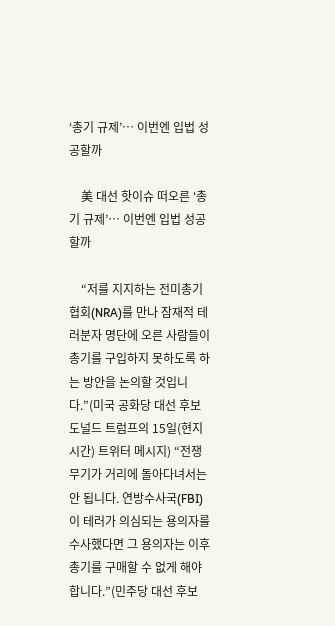‘총기 규제’… 이번엔 입법 성공할까

    美 대선 핫이슈 떠오른 ‘총기 규제’… 이번엔 입법 성공할까

    “저를 지지하는 전미총기협회(NRA)를 만나 잠재적 테러분자 명단에 오른 사람들이 총기를 구입하지 못하도록 하는 방안을 논의할 것입니다.”(미국 공화당 대선 후보 도널드 트럼프의 15일(현지시간) 트위터 메시지) “전쟁 무기가 거리에 돌아다녀서는 안 됩니다. 연방수사국(FBI)이 테러가 의심되는 용의자를 수사했다면 그 용의자는 이후 총기를 구매할 수 없게 해야 합니다.”(민주당 대선 후보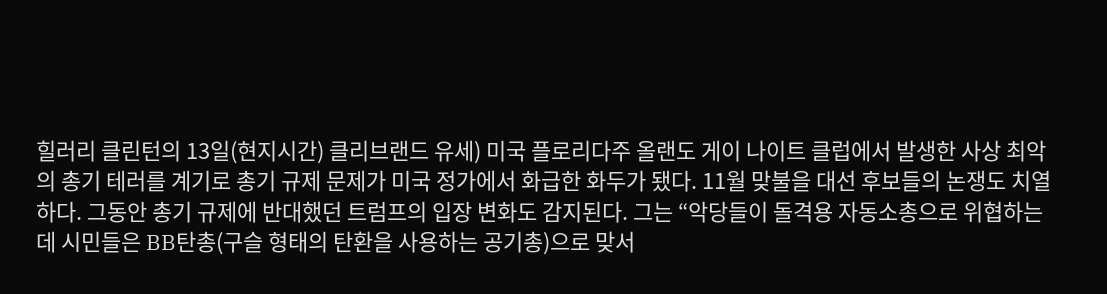힐러리 클린턴의 13일(현지시간) 클리브랜드 유세) 미국 플로리다주 올랜도 게이 나이트 클럽에서 발생한 사상 최악의 총기 테러를 계기로 총기 규제 문제가 미국 정가에서 화급한 화두가 됐다. 11월 맞불을 대선 후보들의 논쟁도 치열하다. 그동안 총기 규제에 반대했던 트럼프의 입장 변화도 감지된다. 그는 “악당들이 돌격용 자동소총으로 위협하는데 시민들은 BB탄총(구슬 형태의 탄환을 사용하는 공기총)으로 맞서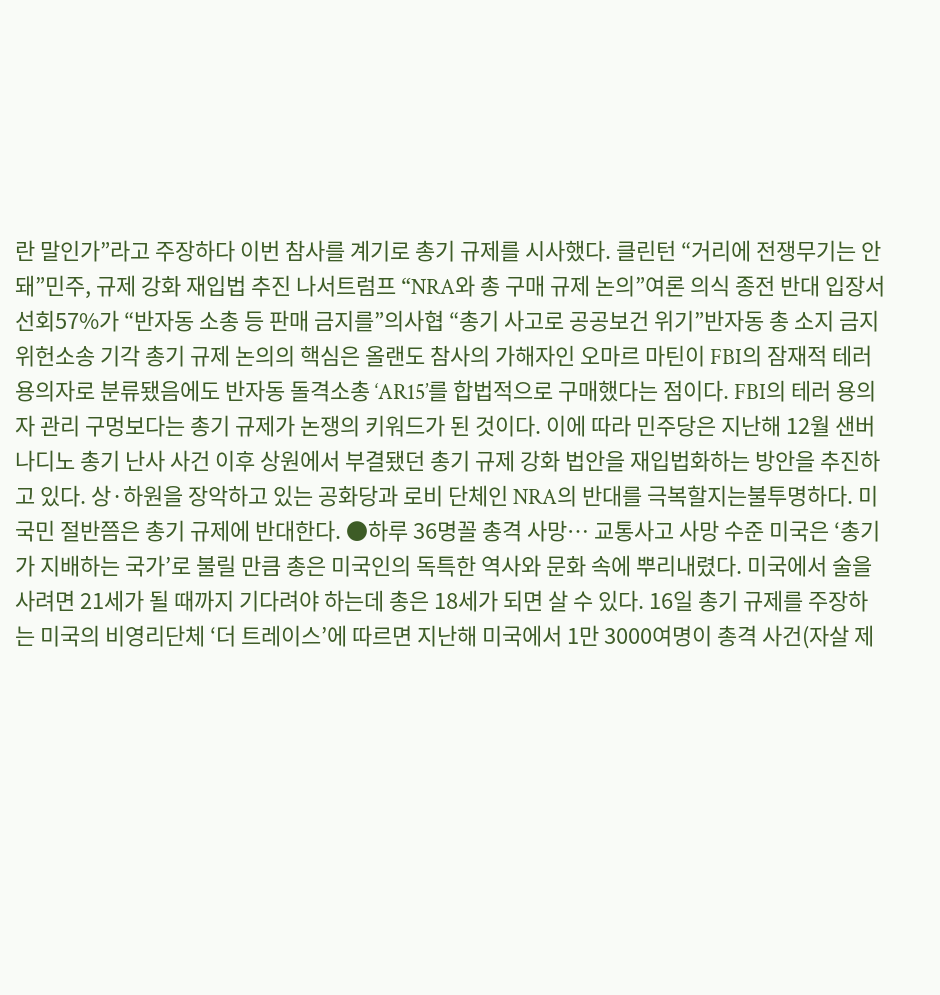란 말인가”라고 주장하다 이번 참사를 계기로 총기 규제를 시사했다. 클린턴 “거리에 전쟁무기는 안 돼”민주, 규제 강화 재입법 추진 나서트럼프 “NRA와 총 구매 규제 논의”여론 의식 종전 반대 입장서 선회57%가 “반자동 소총 등 판매 금지를”의사협 “총기 사고로 공공보건 위기”반자동 총 소지 금지 위헌소송 기각 총기 규제 논의의 핵심은 올랜도 참사의 가해자인 오마르 마틴이 FBI의 잠재적 테러 용의자로 분류됐음에도 반자동 돌격소총 ‘AR15’를 합법적으로 구매했다는 점이다. FBI의 테러 용의자 관리 구멍보다는 총기 규제가 논쟁의 키워드가 된 것이다. 이에 따라 민주당은 지난해 12월 샌버나디노 총기 난사 사건 이후 상원에서 부결됐던 총기 규제 강화 법안을 재입법화하는 방안을 추진하고 있다. 상·하원을 장악하고 있는 공화당과 로비 단체인 NRA의 반대를 극복할지는불투명하다. 미국민 절반쯤은 총기 규제에 반대한다. ●하루 36명꼴 총격 사망… 교통사고 사망 수준 미국은 ‘총기가 지배하는 국가’로 불릴 만큼 총은 미국인의 독특한 역사와 문화 속에 뿌리내렸다. 미국에서 술을 사려면 21세가 될 때까지 기다려야 하는데 총은 18세가 되면 살 수 있다. 16일 총기 규제를 주장하는 미국의 비영리단체 ‘더 트레이스’에 따르면 지난해 미국에서 1만 3000여명이 총격 사건(자살 제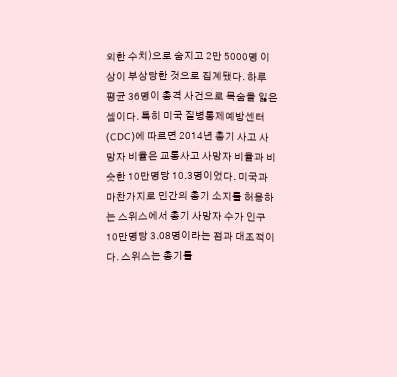외한 수치)으로 숨지고 2만 5000명 이상이 부상당한 것으로 집계됐다. 하루 평균 36명이 총격 사건으로 목숨을 잃은 셈이다. 특히 미국 질병통제예방센터(CDC)에 따르면 2014년 총기 사고 사망자 비율은 교통사고 사망자 비율과 비슷한 10만명당 10.3명이었다. 미국과 마찬가지로 민간의 총기 소지를 허용하는 스위스에서 총기 사망자 수가 인구 10만명당 3.08명이라는 점과 대조적이다. 스위스는 총기를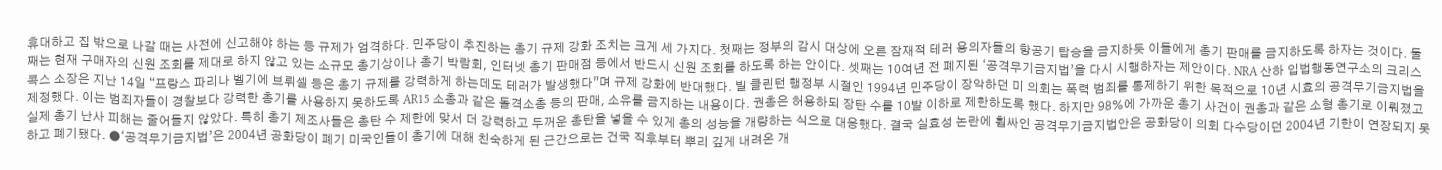휴대하고 집 밖으로 나갈 때는 사전에 신고해야 하는 등 규제가 엄격하다. 민주당이 추진하는 총기 규제 강화 조치는 크게 세 가지다. 첫째는 정부의 감시 대상에 오른 잠재적 테러 용의자들의 항공기 탑승을 금지하듯 이들에게 총기 판매를 금지하도록 하자는 것이다. 둘째는 현재 구매자의 신원 조회를 제대로 하지 않고 있는 소규모 총기상이나 총기 박람회, 인터넷 총기 판매점 등에서 반드시 신원 조회를 하도록 하는 안이다. 셋째는 10여년 전 폐지된 ‘공격무기금지법’을 다시 시행하자는 제안이다. NRA 산하 입법행동연구소의 크리스 콕스 소장은 지난 14일 “프랑스 파리나 벨기에 브뤼셀 등은 총기 규제를 강력하게 하는데도 테러가 발생했다”며 규제 강화에 반대했다. 빌 클린턴 행정부 시절인 1994년 민주당이 장악하던 미 의회는 폭력 범죄를 통제하기 위한 목적으로 10년 시효의 공격무기금지법을 제정했다. 이는 범죄자들이 경찰보다 강력한 총기를 사용하지 못하도록 AR15 소총과 같은 돌격소총 등의 판매, 소유를 금지하는 내용이다. 권총은 허용하되 장탄 수를 10발 이하로 제한하도록 했다. 하지만 98%에 가까운 총기 사건이 권총과 같은 소형 총기로 이뤄졌고 실제 총기 난사 피해는 줄어들지 않았다. 특히 총기 제조사들은 총탄 수 제한에 맞서 더 강력하고 두꺼운 총탄을 넣을 수 있게 총의 성능을 개량하는 식으로 대응했다. 결국 실효성 논란에 휩싸인 공격무기금지법안은 공화당이 의회 다수당이던 2004년 기한이 연장되지 못하고 폐기됐다. ●‘공격무기금지법’은 2004년 공화당이 폐기 미국인들이 총기에 대해 친숙하게 된 근간으로는 건국 직후부터 뿌리 깊게 내려온 개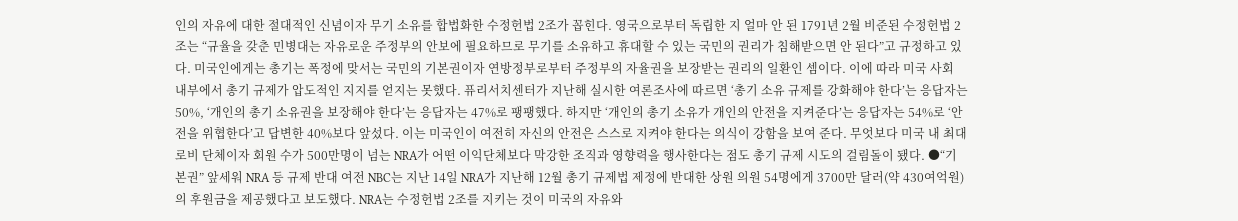인의 자유에 대한 절대적인 신념이자 무기 소유를 합법화한 수정헌법 2조가 꼽힌다. 영국으로부터 독립한 지 얼마 안 된 1791년 2월 비준된 수정헌법 2조는 “규율을 갖춘 민병대는 자유로운 주정부의 안보에 필요하므로 무기를 소유하고 휴대할 수 있는 국민의 권리가 침해받으면 안 된다”고 규정하고 있다. 미국인에게는 총기는 폭정에 맞서는 국민의 기본권이자 연방정부로부터 주정부의 자율권을 보장받는 권리의 일환인 셈이다. 이에 따라 미국 사회 내부에서 총기 규제가 압도적인 지지를 얻지는 못했다. 퓨리서치센터가 지난해 실시한 여론조사에 따르면 ‘총기 소유 규제를 강화해야 한다’는 응답자는 50%, ‘개인의 총기 소유권을 보장해야 한다’는 응답자는 47%로 팽팽했다. 하지만 ‘개인의 총기 소유가 개인의 안전을 지켜준다’는 응답자는 54%로 ‘안전을 위협한다’고 답변한 40%보다 앞섰다. 이는 미국인이 여전히 자신의 안전은 스스로 지켜야 한다는 의식이 강함을 보여 준다. 무엇보다 미국 내 최대 로비 단체이자 회원 수가 500만명이 넘는 NRA가 어떤 이익단체보다 막강한 조직과 영향력을 행사한다는 점도 총기 규제 시도의 걸림돌이 됐다. ●“기본권” 앞세워 NRA 등 규제 반대 여전 NBC는 지난 14일 NRA가 지난해 12월 총기 규제법 제정에 반대한 상원 의원 54명에게 3700만 달러(약 430여억원)의 후원금을 제공했다고 보도했다. NRA는 수정헌법 2조를 지키는 것이 미국의 자유와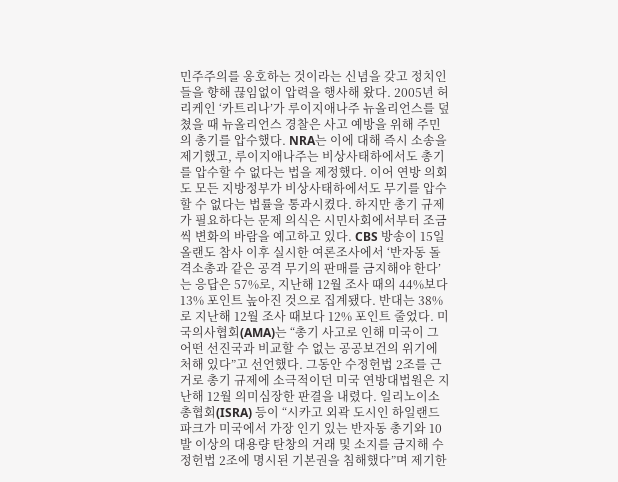민주주의를 옹호하는 것이라는 신념을 갖고 정치인들을 향해 끊임없이 압력을 행사해 왔다. 2005년 허리케인 ‘카트리나’가 루이지애나주 뉴올리언스를 덮쳤을 때 뉴올리언스 경찰은 사고 예방을 위해 주민의 총기를 압수했다. NRA는 이에 대해 즉시 소송을 제기했고, 루이지애나주는 비상사태하에서도 총기를 압수할 수 없다는 법을 제정했다. 이어 연방 의회도 모든 지방정부가 비상사태하에서도 무기를 압수할 수 없다는 법률을 통과시켰다. 하지만 총기 규제가 필요하다는 문제 의식은 시민사회에서부터 조금씩 변화의 바람을 예고하고 있다. CBS 방송이 15일 올랜도 참사 이후 실시한 여론조사에서 ‘반자동 돌격소총과 같은 공격 무기의 판매를 금지해야 한다’는 응답은 57%로, 지난해 12월 조사 때의 44%보다 13% 포인트 높아진 것으로 집계됐다. 반대는 38%로 지난해 12월 조사 때보다 12% 포인트 줄었다. 미국의사협회(AMA)는 “총기 사고로 인해 미국이 그 어떤 선진국과 비교할 수 없는 공공보건의 위기에 처해 있다”고 선언했다. 그동안 수정헌법 2조를 근거로 총기 규제에 소극적이던 미국 연방대법원은 지난해 12월 의미심장한 판결을 내렸다. 일리노이소총협회(ISRA) 등이 “시카고 외곽 도시인 하일랜드파크가 미국에서 가장 인기 있는 반자동 총기와 10발 이상의 대용량 탄창의 거래 및 소지를 금지해 수정헌법 2조에 명시된 기본권을 침해했다”며 제기한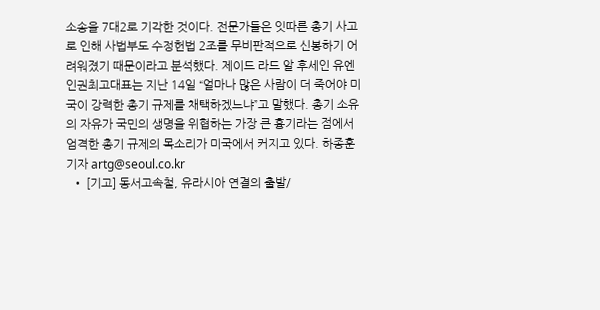소송을 7대2로 기각한 것이다. 전문가들은 잇따른 총기 사고로 인해 사법부도 수정헌법 2조를 무비판적으로 신봉하기 어려워졌기 때문이라고 분석했다. 제이드 라드 알 후세인 유엔 인권최고대표는 지난 14일 “얼마나 많은 사람이 더 죽어야 미국이 강력한 총기 규제를 채택하겠느냐”고 말했다. 총기 소유의 자유가 국민의 생명을 위협하는 가장 큰 흉기라는 점에서 엄격한 총기 규제의 목소리가 미국에서 커지고 있다. 하종훈 기자 artg@seoul.co.kr
  • [기고] 동서고속철, 유라시아 연결의 출발/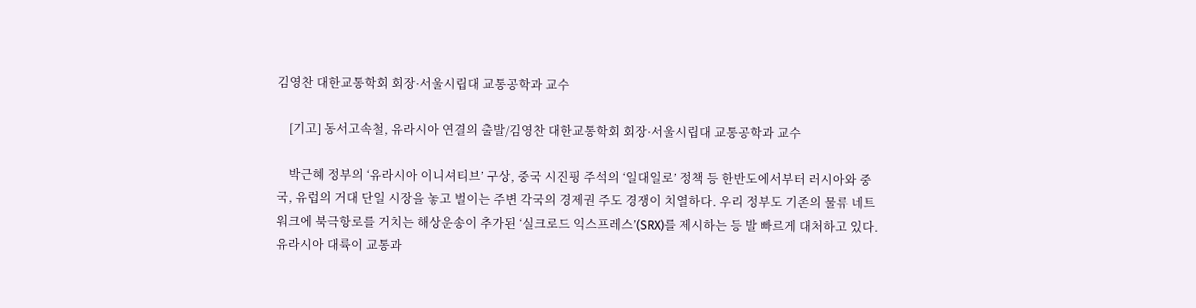김영찬 대한교통학회 회장·서울시립대 교통공학과 교수

    [기고] 동서고속철, 유라시아 연결의 출발/김영찬 대한교통학회 회장·서울시립대 교통공학과 교수

    박근혜 정부의 ‘유라시아 이니셔티브’ 구상, 중국 시진핑 주석의 ‘일대일로’ 정책 등 한반도에서부터 러시아와 중국, 유럽의 거대 단일 시장을 놓고 벌이는 주변 각국의 경제권 주도 경쟁이 치열하다. 우리 정부도 기존의 물류 네트워크에 북극항로를 거치는 해상운송이 추가된 ‘실크로드 익스프레스’(SRX)를 제시하는 등 발 빠르게 대처하고 있다. 유라시아 대륙이 교통과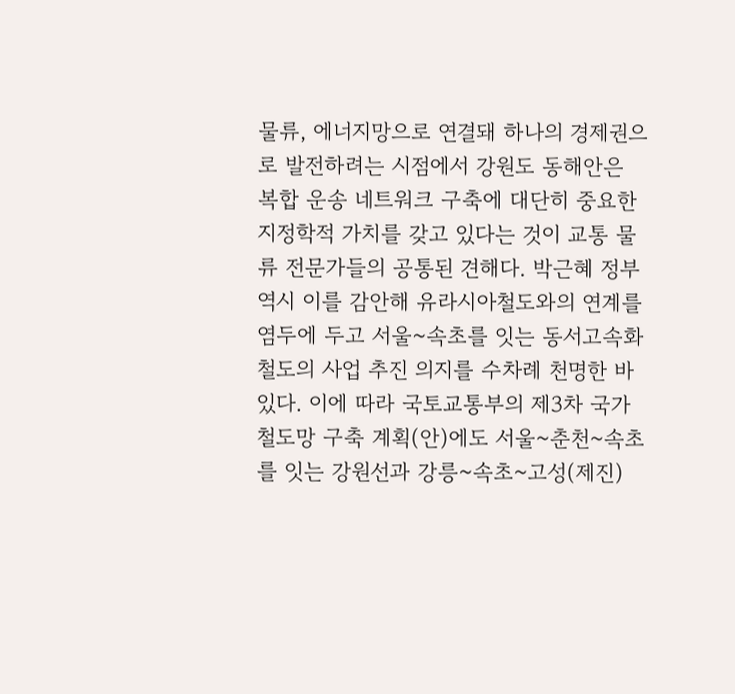물류, 에너지망으로 연결돼 하나의 경제권으로 발전하려는 시점에서 강원도 동해안은 복합 운송 네트워크 구축에 대단히 중요한 지정학적 가치를 갖고 있다는 것이 교통 물류 전문가들의 공통된 견해다. 박근혜 정부 역시 이를 감안해 유라시아철도와의 연계를 염두에 두고 서울~속초를 잇는 동서고속화철도의 사업 추진 의지를 수차례 천명한 바 있다. 이에 따라 국토교통부의 제3차 국가철도망 구축 계획(안)에도 서울~춘천~속초를 잇는 강원선과 강릉~속초~고성(제진)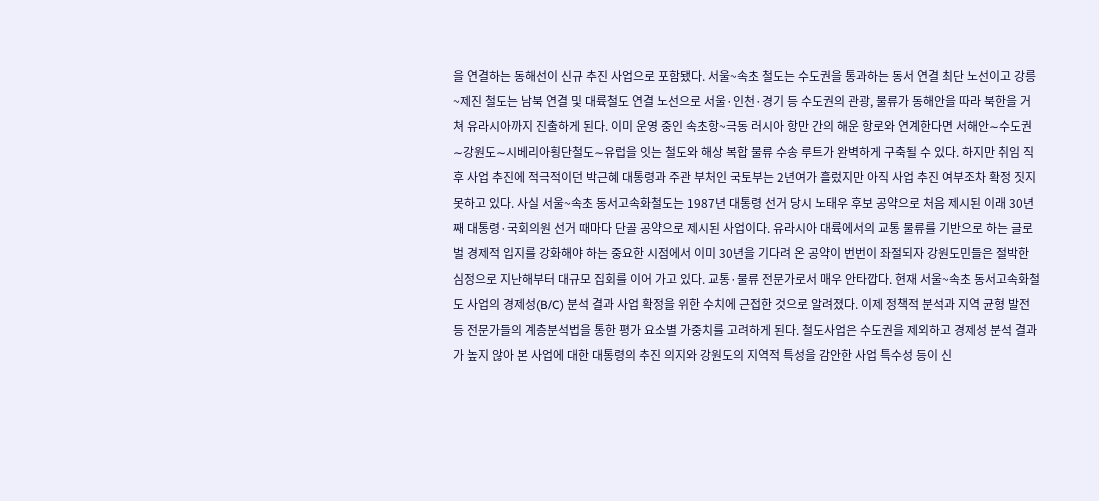을 연결하는 동해선이 신규 추진 사업으로 포함됐다. 서울~속초 철도는 수도권을 통과하는 동서 연결 최단 노선이고 강릉~제진 철도는 남북 연결 및 대륙철도 연결 노선으로 서울·인천·경기 등 수도권의 관광, 물류가 동해안을 따라 북한을 거쳐 유라시아까지 진출하게 된다. 이미 운영 중인 속초항~극동 러시아 항만 간의 해운 항로와 연계한다면 서해안∼수도권∼강원도∼시베리아횡단철도∼유럽을 잇는 철도와 해상 복합 물류 수송 루트가 완벽하게 구축될 수 있다. 하지만 취임 직후 사업 추진에 적극적이던 박근혜 대통령과 주관 부처인 국토부는 2년여가 흘렀지만 아직 사업 추진 여부조차 확정 짓지 못하고 있다. 사실 서울~속초 동서고속화철도는 1987년 대통령 선거 당시 노태우 후보 공약으로 처음 제시된 이래 30년째 대통령·국회의원 선거 때마다 단골 공약으로 제시된 사업이다. 유라시아 대륙에서의 교통 물류를 기반으로 하는 글로벌 경제적 입지를 강화해야 하는 중요한 시점에서 이미 30년을 기다려 온 공약이 번번이 좌절되자 강원도민들은 절박한 심정으로 지난해부터 대규모 집회를 이어 가고 있다. 교통·물류 전문가로서 매우 안타깝다. 현재 서울~속초 동서고속화철도 사업의 경제성(B/C) 분석 결과 사업 확정을 위한 수치에 근접한 것으로 알려졌다. 이제 정책적 분석과 지역 균형 발전 등 전문가들의 계층분석법을 통한 평가 요소별 가중치를 고려하게 된다. 철도사업은 수도권을 제외하고 경제성 분석 결과가 높지 않아 본 사업에 대한 대통령의 추진 의지와 강원도의 지역적 특성을 감안한 사업 특수성 등이 신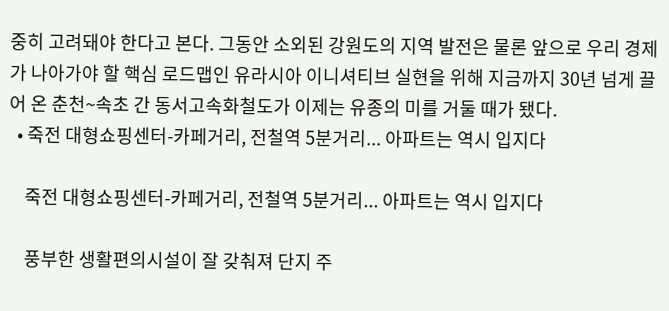중히 고려돼야 한다고 본다. 그동안 소외된 강원도의 지역 발전은 물론 앞으로 우리 경제가 나아가야 할 핵심 로드맵인 유라시아 이니셔티브 실현을 위해 지금까지 30년 넘게 끌어 온 춘천~속초 간 동서고속화철도가 이제는 유종의 미를 거둘 때가 됐다.
  • 죽전 대형쇼핑센터-카페거리, 전철역 5분거리... 아파트는 역시 입지다

    죽전 대형쇼핑센터-카페거리, 전철역 5분거리... 아파트는 역시 입지다

    풍부한 생활편의시설이 잘 갖춰져 단지 주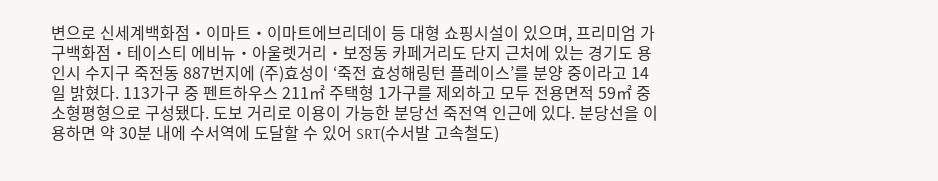변으로 신세계백화점‧이마트‧이마트에브리데이 등 대형 쇼핑시설이 있으며, 프리미엄 가구백화점‧테이스티 에비뉴‧아울렛거리‧보정동 카페거리도 단지 근처에 있는 경기도 용인시 수지구 죽전동 887번지에 (주)효성이 ‘죽전 효성해링턴 플레이스’를 분양 중이라고 14일 밝혔다. 113가구 중 펜트하우스 211㎡ 주택형 1가구를 제외하고 모두 전용면적 59㎡ 중소형평형으로 구성됐다. 도보 거리로 이용이 가능한 분당선 죽전역 인근에 있다. 분당선을 이용하면 약 30분 내에 수서역에 도달할 수 있어 SRT(수서발 고속철도)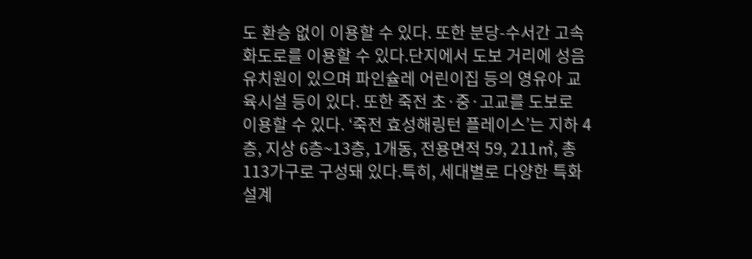도 환승 없이 이용할 수 있다. 또한 분당-수서간 고속화도로를 이용할 수 있다.단지에서 도보 거리에 성음유치원이 있으며 파인슐레 어린이집 등의 영유아 교육시설 등이 있다. 또한 죽전 초·중·고교를 도보로 이용할 수 있다. ‘죽전 효성해링턴 플레이스’는 지하 4층, 지상 6층~13층, 1개동, 전용면적 59, 211㎡, 총 113가구로 구성돼 있다.특히, 세대별로 다양한 특화설계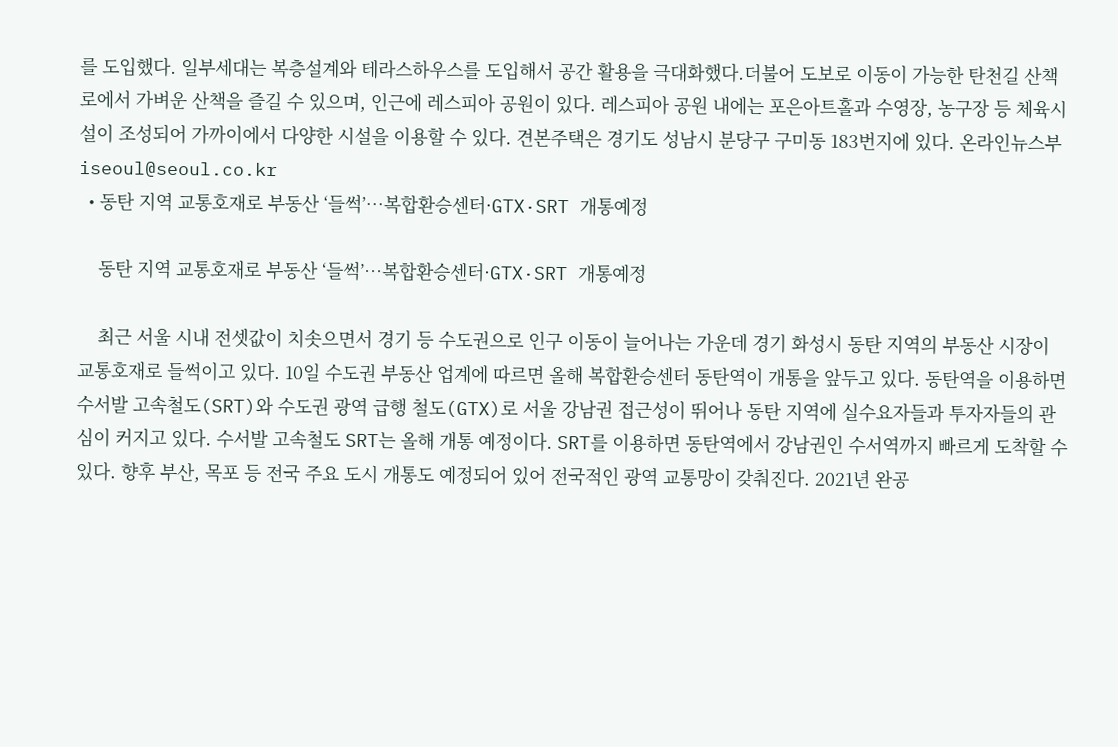를 도입했다. 일부세대는 복층설계와 테라스하우스를 도입해서 공간 활용을 극대화했다.더불어 도보로 이동이 가능한 탄천길 산책로에서 가벼운 산책을 즐길 수 있으며, 인근에 레스피아 공원이 있다. 레스피아 공원 내에는 포은아트홀과 수영장, 농구장 등 체육시설이 조성되어 가까이에서 다양한 시설을 이용할 수 있다. 견본주택은 경기도 성남시 분당구 구미동 183번지에 있다. 온라인뉴스부 iseoul@seoul.co.kr
  • 동탄 지역 교통호재로 부동산 ‘들썩’…복합환승센터·GTX·SRT 개통예정

    동탄 지역 교통호재로 부동산 ‘들썩’…복합환승센터·GTX·SRT 개통예정

    최근 서울 시내 전셋값이 치솟으면서 경기 등 수도권으로 인구 이동이 늘어나는 가운데 경기 화성시 동탄 지역의 부동산 시장이 교통호재로 들썩이고 있다. 10일 수도권 부동산 업계에 따르면 올해 복합환승센터 동탄역이 개통을 앞두고 있다. 동탄역을 이용하면 수서발 고속철도(SRT)와 수도권 광역 급행 철도(GTX)로 서울 강남권 접근성이 뛰어나 동탄 지역에 실수요자들과 투자자들의 관심이 커지고 있다. 수서발 고속철도 SRT는 올해 개통 예정이다. SRT를 이용하면 동탄역에서 강남권인 수서역까지 빠르게 도착할 수 있다. 향후 부산, 목포 등 전국 주요 도시 개통도 예정되어 있어 전국적인 광역 교통망이 갖춰진다. 2021년 완공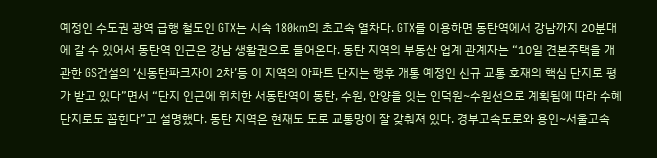예정인 수도권 광역 급행 철도인 GTX는 시속 180km의 초고속 열차다. GTX를 이용하면 동탄역에서 강남까지 20분대에 갈 수 있어서 동탄역 인근은 강남 생활권으로 들어온다. 동탄 지역의 부동산 업계 관계자는 “10일 견본주택을 개관한 GS건설의 ‘신동탄파크자이 2차’등 이 지역의 아파트 단지는 행후 개통 예정인 신규 교통 호재의 핵심 단지로 평가 받고 있다”면서 “단지 인근에 위치한 서동탄역이 동탄, 수원, 안양을 잇는 인덕원~수원선으로 계획됨에 따라 수혜단지로도 꼽힌다”고 설명했다. 동탄 지역은 현재도 도로 교통망이 잘 갖춰져 있다. 경부고속도로와 용인~서울고속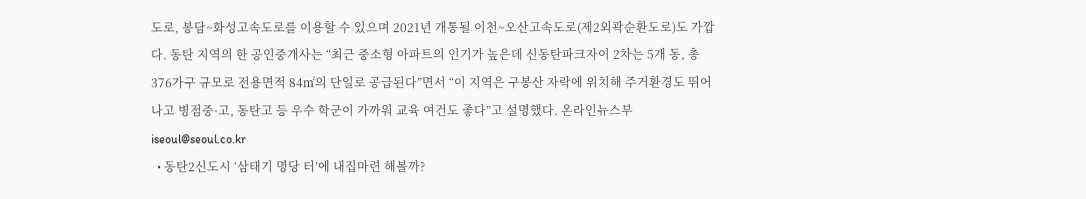도로, 봉담~화성고속도로를 이용할 수 있으며 2021년 개통될 이천~오산고속도로(제2외곽순환도로)도 가깝다. 동탄 지역의 한 공인중개사는 “최근 중소형 아파트의 인기가 높은데 신동탄파크자이 2차는 5개 동, 총 376가구 규모로 전용면적 84㎡의 단일로 공급된다”면서 “이 지역은 구봉산 자락에 위치해 주거환경도 뛰어나고 병점중·고, 동탄고 등 우수 학군이 가까워 교육 여건도 좋다”고 설명했다. 온라인뉴스부 iseoul@seoul.co.kr
  • 동탄2신도시 ‘삼태기 명당 터’에 내집마련 해볼까?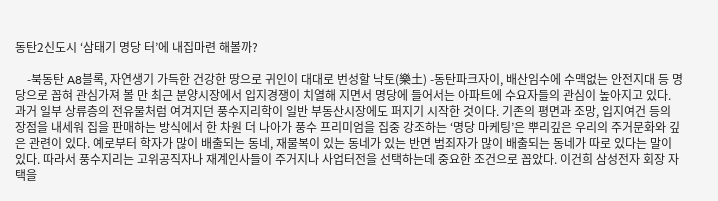동탄2신도시 ‘삼태기 명당 터’에 내집마련 해볼까?

    -북동탄 A8블록, 자연생기 가득한 건강한 땅으로 귀인이 대대로 번성할 낙토(樂土) -동탄파크자이, 배산임수에 수맥없는 안전지대 등 명당으로 꼽혀 관심가져 볼 만 최근 분양시장에서 입지경쟁이 치열해 지면서 명당에 들어서는 아파트에 수요자들의 관심이 높아지고 있다. 과거 일부 상류층의 전유물처럼 여겨지던 풍수지리학이 일반 부동산시장에도 퍼지기 시작한 것이다. 기존의 평면과 조망, 입지여건 등의 장점을 내세워 집을 판매하는 방식에서 한 차원 더 나아가 풍수 프리미엄을 집중 강조하는 ‘명당 마케팅’은 뿌리깊은 우리의 주거문화와 깊은 관련이 있다. 예로부터 학자가 많이 배출되는 동네, 재물복이 있는 동네가 있는 반면 범죄자가 많이 배출되는 동네가 따로 있다는 말이 있다. 따라서 풍수지리는 고위공직자나 재계인사들이 주거지나 사업터전을 선택하는데 중요한 조건으로 꼽았다. 이건희 삼성전자 회장 자택을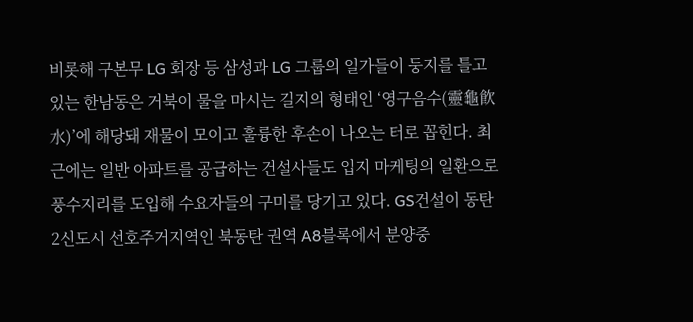비롯해 구본무 LG 회장 등 삼성과 LG 그룹의 일가들이 둥지를 틀고 있는 한남동은 거북이 물을 마시는 길지의 형태인 ‘영구음수(靈龜飮水)’에 해당돼 재물이 모이고 훌륭한 후손이 나오는 터로 꼽힌다. 최근에는 일반 아파트를 공급하는 건설사들도 입지 마케팅의 일환으로 풍수지리를 도입해 수요자들의 구미를 당기고 있다. GS건설이 동탄2신도시 선호주거지역인 북동탄 권역 A8블록에서 분양중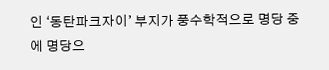인 ‘동탄파크자이’ 부지가 풍수학적으로 명당 중에 명당으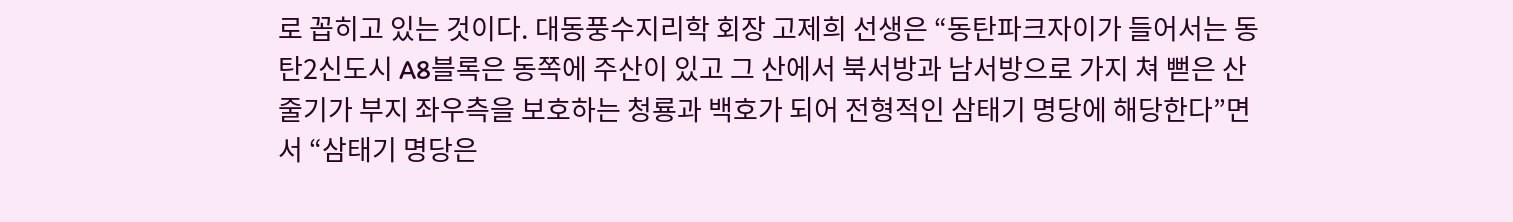로 꼽히고 있는 것이다. 대동풍수지리학 회장 고제희 선생은 “동탄파크자이가 들어서는 동탄2신도시 A8블록은 동쪽에 주산이 있고 그 산에서 북서방과 남서방으로 가지 쳐 뻗은 산줄기가 부지 좌우측을 보호하는 청룡과 백호가 되어 전형적인 삼태기 명당에 해당한다”면서 “삼태기 명당은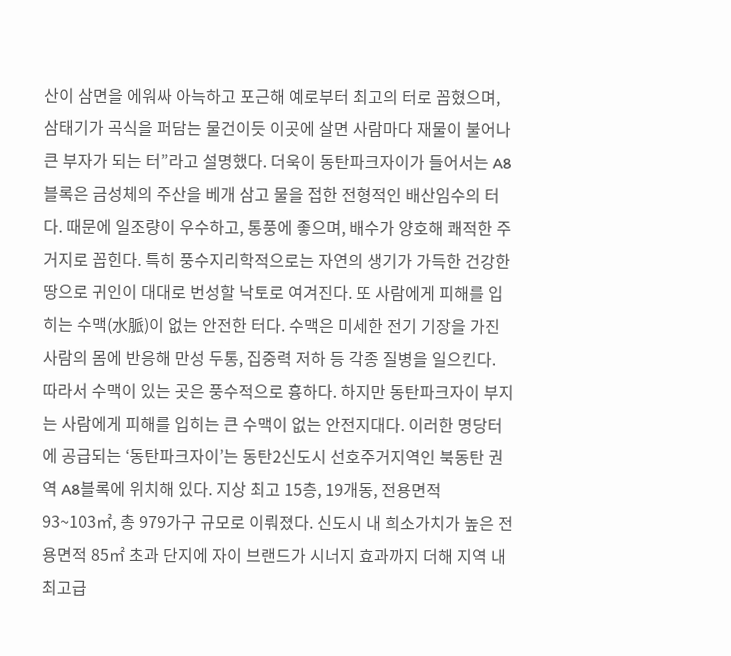산이 삼면을 에워싸 아늑하고 포근해 예로부터 최고의 터로 꼽혔으며, 삼태기가 곡식을 퍼담는 물건이듯 이곳에 살면 사람마다 재물이 불어나 큰 부자가 되는 터”라고 설명했다. 더욱이 동탄파크자이가 들어서는 A8블록은 금성체의 주산을 베개 삼고 물을 접한 전형적인 배산임수의 터다. 때문에 일조량이 우수하고, 통풍에 좋으며, 배수가 양호해 쾌적한 주거지로 꼽힌다. 특히 풍수지리학적으로는 자연의 생기가 가득한 건강한 땅으로 귀인이 대대로 번성할 낙토로 여겨진다. 또 사람에게 피해를 입히는 수맥(水脈)이 없는 안전한 터다. 수맥은 미세한 전기 기장을 가진 사람의 몸에 반응해 만성 두통, 집중력 저하 등 각종 질병을 일으킨다. 따라서 수맥이 있는 곳은 풍수적으로 흉하다. 하지만 동탄파크자이 부지는 사람에게 피해를 입히는 큰 수맥이 없는 안전지대다. 이러한 명당터에 공급되는 ‘동탄파크자이’는 동탄2신도시 선호주거지역인 북동탄 권역 A8블록에 위치해 있다. 지상 최고 15층, 19개동, 전용면적 93~103㎡, 총 979가구 규모로 이뤄졌다. 신도시 내 희소가치가 높은 전용면적 85㎡ 초과 단지에 자이 브랜드가 시너지 효과까지 더해 지역 내 최고급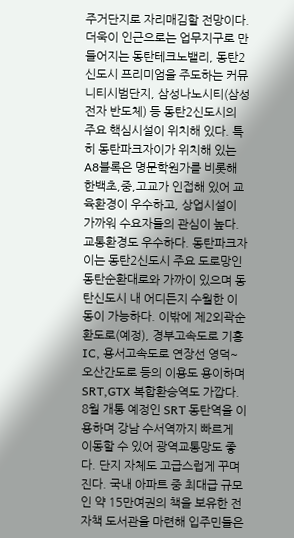주거단지로 자리매김할 전망이다. 더욱이 인근으로는 업무지구로 만들어지는 동탄테크노밸리, 동탄2신도시 프리미엄을 주도하는 커뮤니티시범단지, 삼성나노시티(삼성전자 반도체) 등 동탄2신도시의 주요 핵심시설이 위치해 있다. 특히 동탄파크자이가 위치해 있는 A8블록은 명문학원가를 비롯해 한백초,중,고교가 인접해 있어 교육환경이 우수하고, 상업시설이 가까워 수요자들의 관심이 높다. 교통환경도 우수하다. 동탄파크자이는 동탄2신도시 주요 도로망인 동탄순환대로와 가까이 있으며 동탄신도시 내 어디든지 수월한 이동이 가능하다. 이밖에 제2외곽순환도로(예정), 경부고속도로 기흥IC, 용서고속도로 연장선 영덕~오산간도로 등의 이용도 용이하며 SRT,GTX 복합환승역도 가깝다. 8월 개통 예정인 SRT 동탄역을 이용하며 강남 수서역까지 빠르게 이동할 수 있어 광역교통망도 좋다. 단지 자체도 고급스럽게 꾸며진다. 국내 아파트 중 최대급 규모인 약 15만여권의 책을 보유한 전자책 도서관을 마련해 입주민들은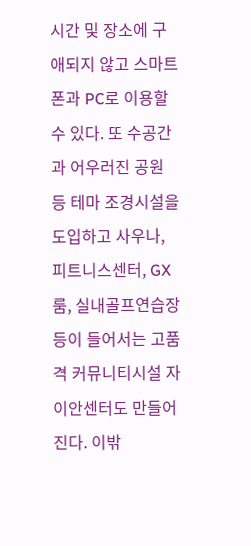시간 및 장소에 구애되지 않고 스마트폰과 PC로 이용할 수 있다. 또 수공간과 어우러진 공원 등 테마 조경시설을 도입하고 사우나, 피트니스센터, GX룸, 실내골프연습장 등이 들어서는 고품격 커뮤니티시설 자이안센터도 만들어진다. 이밖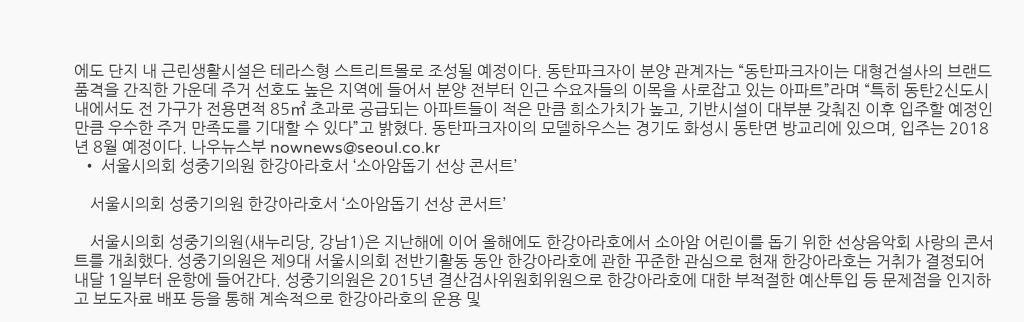에도 단지 내 근린생활시설은 테라스형 스트리트몰로 조성될 예정이다. 동탄파크자이 분양 관계자는 “동탄파크자이는 대형건설사의 브랜드 품격을 간직한 가운데 주거 선호도 높은 지역에 들어서 분양 전부터 인근 수요자들의 이목을 사로잡고 있는 아파트”라며 “특히 동탄2신도시 내에서도 전 가구가 전용면적 85㎡ 초과로 공급되는 아파트들이 적은 만큼 희소가치가 높고, 기반시설이 대부분 갖춰진 이후 입주할 예정인 만큼 우수한 주거 만족도를 기대할 수 있다”고 밝혔다. 동탄파크자이의 모델하우스는 경기도 화성시 동탄면 방교리에 있으며, 입주는 2018년 8월 예정이다. 나우뉴스부 nownews@seoul.co.kr
  • 서울시의회 성중기의원 한강아라호서 ‘소아암돕기 선상 콘서트’

    서울시의회 성중기의원 한강아라호서 ‘소아암돕기 선상 콘서트’

    서울시의회 성중기의원(새누리당, 강남1)은 지난해에 이어 올해에도 한강아라호에서 소아암 어린이를 돕기 위한 선상음악회 사랑의 콘서트를 개최했다. 성중기의원은 제9대 서울시의회 전반기활동 동안 한강아라호에 관한 꾸준한 관심으로 현재 한강아라호는 거취가 결정되어 내달 1일부터 운항에 들어간다. 성중기의원은 2015년 결산검사위원회위원으로 한강아라호에 대한 부적절한 예산투입 등 문제점을 인지하고 보도자료 배포 등을 통해 계속적으로 한강아라호의 운용 및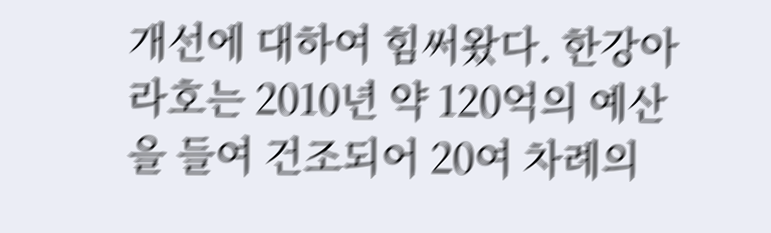개선에 대하여 힘써왔다. 한강아라호는 2010년 약 120억의 예산을 들여 건조되어 20여 차례의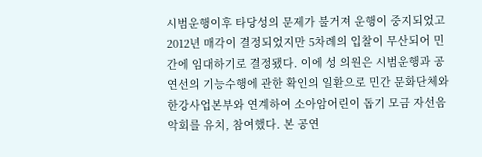시범운행이후 타당성의 문제가 불거져 운행이 중지되었고 2012년 매각이 결정되었지만 5차례의 입찰이 무산되어 민간에 임대하기로 결정됐다. 이에 성 의원은 시범운행과 공연선의 기능수행에 관한 확인의 일환으로 민간 문화단체와 한강사업본부와 연계하여 소아암어린이 돕기 모금 자선음악회를 유치, 참여했다. 본 공연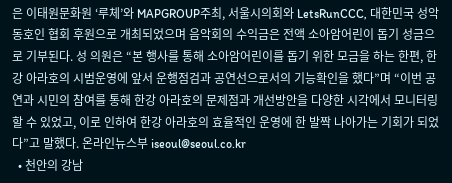은 이태원문화원 ‘루체’와 MAPGROUP주최, 서울시의회와 LetsRunCCC, 대한민국 성악동호인 협회 후원으로 개최되었으며 음악회의 수익금은 전액 소아암어린이 돕기 성금으로 기부된다. 성 의원은 “본 행사를 통해 소아암어린이를 돕기 위한 모금을 하는 한편, 한강 아라호의 시범운영에 앞서 운행점검과 공연선으로서의 기능확인을 했다”며 “이번 공연과 시민의 참여를 통해 한강 아라호의 문제점과 개선방안을 다양한 시각에서 모니터링 할 수 있었고, 이로 인하여 한강 아라호의 효율적인 운영에 한 발짝 나아가는 기회가 되었다”고 말했다. 온라인뉴스부 iseoul@seoul.co.kr
  • 천안의 강남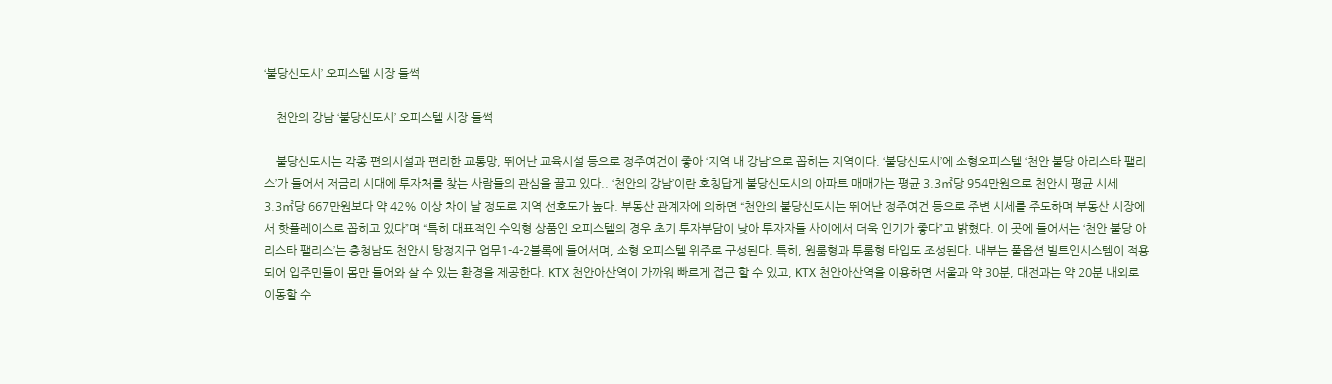‘불당신도시’ 오피스텔 시장 들썩

    천안의 강남 ‘불당신도시’ 오피스텔 시장 들썩

    불당신도시는 각종 편의시설과 편리한 교통망, 뛰어난 교육시설 등으로 정주여건이 좋아 ‘지역 내 강남’으로 꼽히는 지역이다. ‘불당신도시’에 소형오피스텔 ‘천안 불당 아리스타 팰리스’가 들어서 저금리 시대에 투자처를 찾는 사람들의 관심을 끌고 있다.. ‘천안의 강남’이란 호칭답게 불당신도시의 아파트 매매가는 평균 3.3㎡당 954만원으로 천안시 평균 시세 3.3㎡당 667만원보다 약 42% 이상 차이 날 정도로 지역 선호도가 높다. 부동산 관계자에 의하면 “천안의 불당신도시는 뛰어난 정주여건 등으로 주변 시세를 주도하며 부동산 시장에서 핫플레이스로 꼽히고 있다”며 “특히 대표적인 수익형 상품인 오피스텔의 경우 초기 투자부담이 낮아 투자자들 사이에서 더욱 인기가 좋다”고 밝혔다. 이 곳에 들어서는 ‘천안 불당 아리스타 팰리스’는 충청남도 천안시 탕정지구 업무1-4-2블록에 들어서며, 소형 오피스텔 위주로 구성된다. 특히, 원룸형과 투룸형 타입도 조성된다. 내부는 풀옵션 빌트인시스템이 적용되어 입주민들이 몸만 들어와 살 수 있는 환경을 제공한다. KTX 천안아산역이 가까워 빠르게 접근 할 수 있고, KTX 천안아산역을 이용하면 서울과 약 30분, 대전과는 약 20분 내외로 이동할 수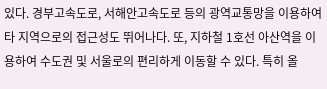있다. 경부고속도로, 서해안고속도로 등의 광역교통망을 이용하여 타 지역으로의 접근성도 뛰어나다. 또, 지하철 1호선 아산역을 이용하여 수도권 및 서울로의 편리하게 이동할 수 있다. 특히 올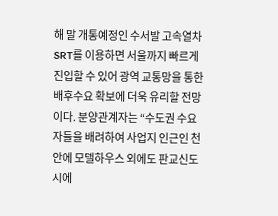해 말 개통예정인 수서발 고속열차 SRT를 이용하면 서울까지 빠르게 진입할 수 있어 광역 교통망을 통한 배후수요 확보에 더욱 유리할 전망이다. 분양관계자는 “수도권 수요자들을 배려하여 사업지 인근인 천안에 모델하우스 외에도 판교신도시에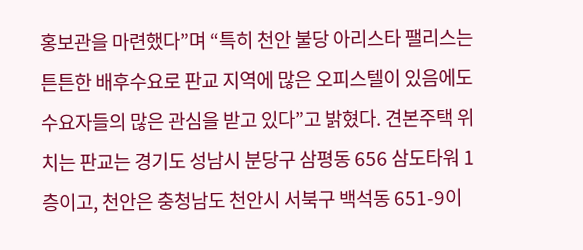홍보관을 마련했다”며 “특히 천안 불당 아리스타 팰리스는 튼튼한 배후수요로 판교 지역에 많은 오피스텔이 있음에도 수요자들의 많은 관심을 받고 있다”고 밝혔다. 견본주택 위치는 판교는 경기도 성남시 분당구 삼평동 656 삼도타워 1층이고, 천안은 충청남도 천안시 서북구 백석동 651-9이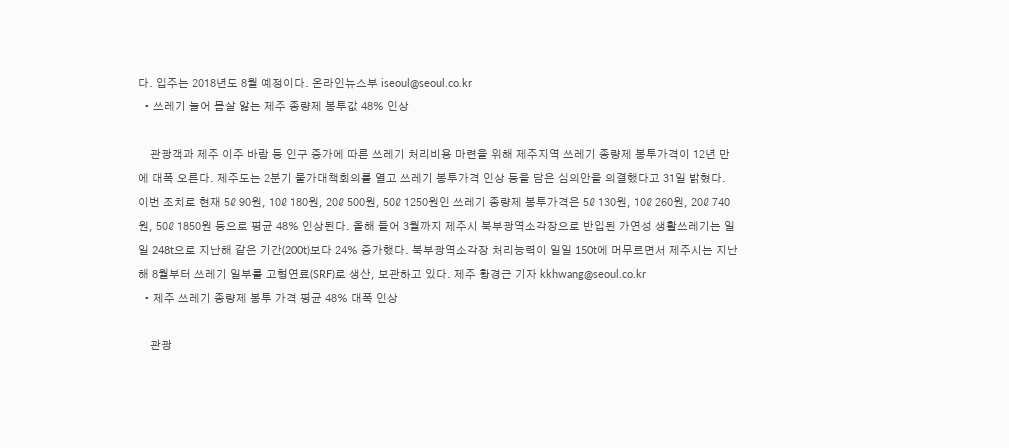다. 입주는 2018년도 8월 예정이다. 온라인뉴스부 iseoul@seoul.co.kr
  • 쓰레기 늘어 몸살 앓는 제주 종량제 봉투값 48% 인상

    관광객과 제주 이주 바람 등 인구 증가에 따른 쓰레기 처리비용 마련을 위해 제주지역 쓰레기 종량제 봉투가격이 12년 만에 대폭 오른다. 제주도는 2분기 물가대책회의를 열고 쓰레기 봉투가격 인상 등을 담은 심의안을 의결했다고 31일 밝혔다. 이번 조치로 현재 5ℓ 90원, 10ℓ 180원, 20ℓ 500원, 50ℓ 1250원인 쓰레기 종량제 봉투가격은 5ℓ 130원, 10ℓ 260원, 20ℓ 740원, 50ℓ 1850원 등으로 평균 48% 인상된다. 올해 들어 3월까지 제주시 북부광역소각장으로 반입된 가연성 생활쓰레기는 일일 248t으로 지난해 같은 기간(200t)보다 24% 증가했다. 북부광역소각장 처리능력이 일일 150t에 머무르면서 제주시는 지난해 8월부터 쓰레기 일부를 고형연료(SRF)로 생산, 보관하고 있다. 제주 황경근 기자 kkhwang@seoul.co.kr
  • 제주 쓰레기 종량제 봉투 가격 평균 48% 대폭 인상

    관광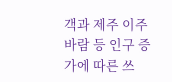객과 제주 이주바람 등 인구 증가에 따른 쓰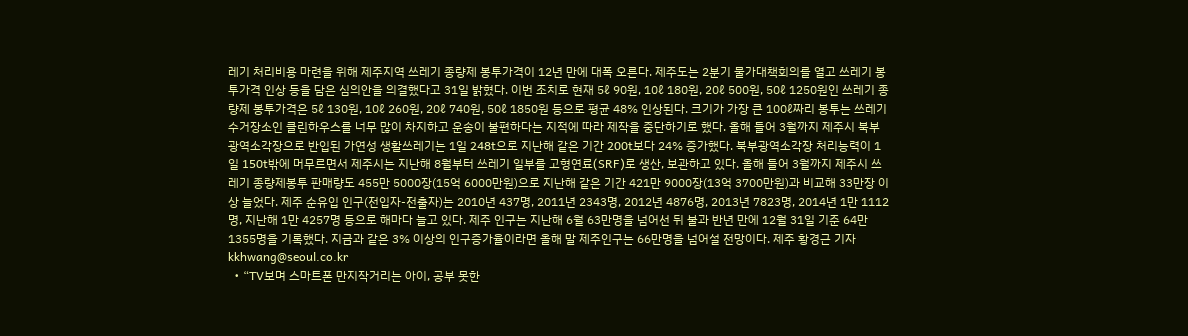레기 처리비용 마련을 위해 제주지역 쓰레기 종량제 봉투가격이 12년 만에 대폭 오른다. 제주도는 2분기 물가대책회의를 열고 쓰레기 봉투가격 인상 등을 담은 심의안을 의결했다고 31일 밝혔다. 이번 조치로 현재 5ℓ 90원, 10ℓ 180원, 20ℓ 500원, 50ℓ 1250원인 쓰레기 종량제 봉투가격은 5ℓ 130원, 10ℓ 260원, 20ℓ 740원, 50ℓ 1850원 등으로 평균 48% 인상된다. 크기가 가장 큰 100ℓ짜리 봉투는 쓰레기 수거장소인 클린하우스를 너무 많이 차지하고 운송이 불편하다는 지적에 따라 제작을 중단하기로 했다. 올해 들어 3월까지 제주시 북부광역소각장으로 반입된 가연성 생활쓰레기는 1일 248t으로 지난해 같은 기간 200t보다 24% 증가했다. 북부광역소각장 처리능력이 1일 150t밖에 머무르면서 제주시는 지난해 8월부터 쓰레기 일부를 고형연료(SRF)로 생산, 보관하고 있다. 올해 들어 3월까지 제주시 쓰레기 종량제봉투 판매량도 455만 5000장(15억 6000만원)으로 지난해 같은 기간 421만 9000장(13억 3700만원)과 비교해 33만장 이상 늘었다. 제주 순유입 인구(전입자-전출자)는 2010년 437명, 2011년 2343명, 2012년 4876명, 2013년 7823명, 2014년 1만 1112명, 지난해 1만 4257명 등으로 해마다 늘고 있다. 제주 인구는 지난해 6월 63만명을 넘어선 뒤 불과 반년 만에 12월 31일 기준 64만 1355명을 기록했다. 지금과 같은 3% 이상의 인구증가율이라면 올해 말 제주인구는 66만명을 넘어설 전망이다. 제주 황경근 기자 kkhwang@seoul.co.kr
  • “TV보며 스마트폰 만지작거리는 아이, 공부 못한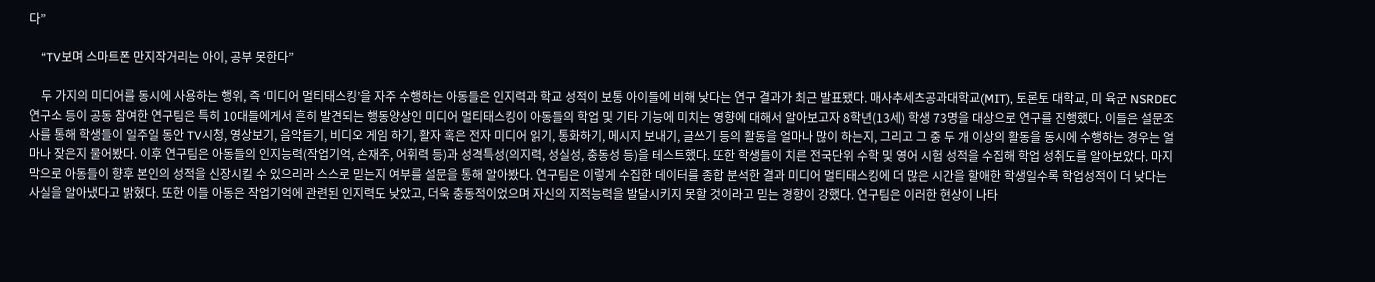다”

    “TV보며 스마트폰 만지작거리는 아이, 공부 못한다”

    두 가지의 미디어를 동시에 사용하는 행위, 즉 ‘미디어 멀티태스킹’을 자주 수행하는 아동들은 인지력과 학교 성적이 보통 아이들에 비해 낮다는 연구 결과가 최근 발표됐다. 매사추세츠공과대학교(MIT), 토론토 대학교, 미 육군 NSRDEC 연구소 등이 공동 참여한 연구팀은 특히 10대들에게서 흔히 발견되는 행동양상인 미디어 멀티태스킹이 아동들의 학업 및 기타 기능에 미치는 영향에 대해서 알아보고자 8학년(13세) 학생 73명을 대상으로 연구를 진행했다. 이들은 설문조사를 통해 학생들이 일주일 동안 TV시청, 영상보기, 음악듣기, 비디오 게임 하기, 활자 혹은 전자 미디어 읽기, 통화하기, 메시지 보내기, 글쓰기 등의 활동을 얼마나 많이 하는지, 그리고 그 중 두 개 이상의 활동을 동시에 수행하는 경우는 얼마나 잦은지 물어봤다. 이후 연구팀은 아동들의 인지능력(작업기억, 손재주, 어휘력 등)과 성격특성(의지력, 성실성, 충동성 등)을 테스트했다. 또한 학생들이 치른 전국단위 수학 및 영어 시험 성적을 수집해 학업 성취도를 알아보았다. 마지막으로 아동들이 향후 본인의 성적을 신장시킬 수 있으리라 스스로 믿는지 여부를 설문을 통해 알아봤다. 연구팀은 이렇게 수집한 데이터를 종합 분석한 결과 미디어 멀티태스킹에 더 많은 시간을 할애한 학생일수록 학업성적이 더 낮다는 사실을 알아냈다고 밝혔다. 또한 이들 아동은 작업기억에 관련된 인지력도 낮았고, 더욱 충동적이었으며 자신의 지적능력을 발달시키지 못할 것이라고 믿는 경향이 강했다. 연구팀은 이러한 현상이 나타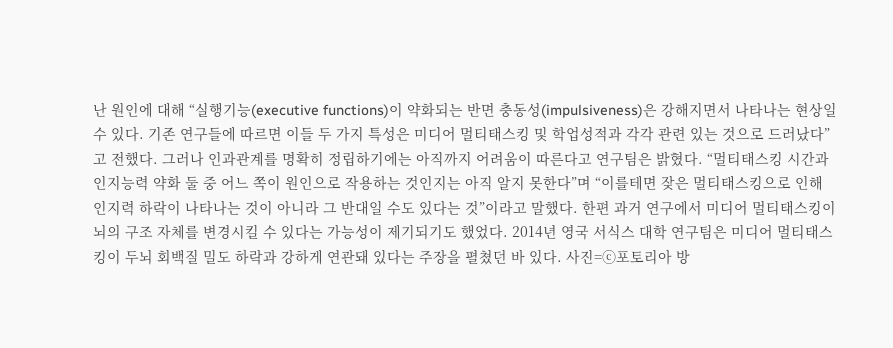난 원인에 대해 “실행기능(executive functions)이 약화되는 반면 충동성(impulsiveness)은 강해지면서 나타나는 현상일 수 있다. 기존 연구들에 따르면 이들 두 가지 특성은 미디어 멀티태스킹 및 학업성적과 각각 관련 있는 것으로 드러났다”고 전했다. 그러나 인과관계를 명확히 정립하기에는 아직까지 어려움이 따른다고 연구팀은 밝혔다. “멀티태스킹 시간과 인지능력 약화 둘 중 어느 쪽이 원인으로 작용하는 것인지는 아직 알지 못한다”며 “이를테면 잦은 멀티태스킹으로 인해 인지력 하락이 나타나는 것이 아니라 그 반대일 수도 있다는 것”이라고 말했다. 한편 과거 연구에서 미디어 멀티태스킹이 뇌의 구조 자체를 변경시킬 수 있다는 가능성이 제기되기도 했었다. 2014년 영국 서식스 대학 연구팀은 미디어 멀티태스킹이 두뇌 회백질 밀도 하락과 강하게 연관돼 있다는 주장을 펼쳤던 바 있다. 사진=ⓒ포토리아 방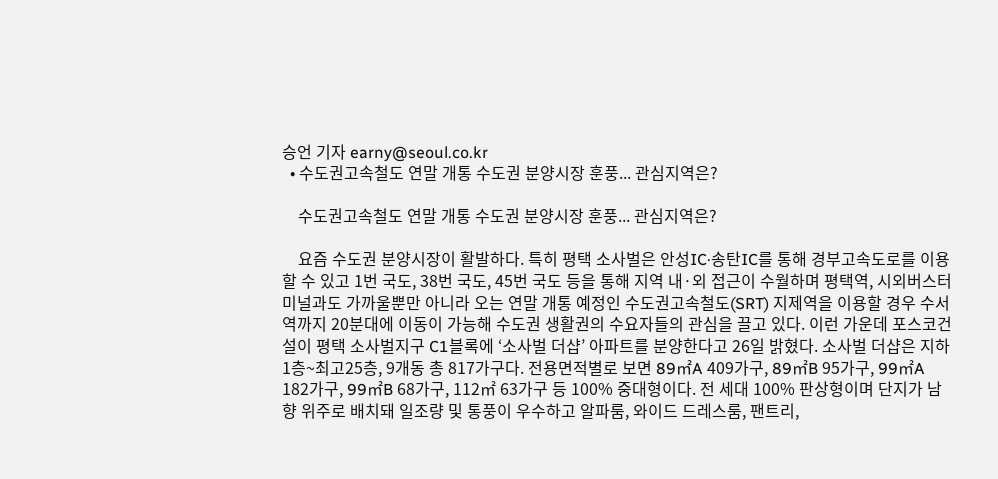승언 기자 earny@seoul.co.kr
  • 수도권고속철도 연말 개통 수도권 분양시장 훈풍... 관심지역은?

    수도권고속철도 연말 개통 수도권 분양시장 훈풍... 관심지역은?

    요즘 수도권 분양시장이 활발하다. 특히 평택 소사벌은 안성IC·송탄IC를 통해 경부고속도로를 이용할 수 있고 1번 국도, 38번 국도, 45번 국도 등을 통해 지역 내·외 접근이 수월하며 평택역, 시외버스터미널과도 가까울뿐만 아니라 오는 연말 개통 예정인 수도권고속철도(SRT) 지제역을 이용할 경우 수서역까지 20분대에 이동이 가능해 수도권 생활권의 수요자들의 관심을 끌고 있다. 이런 가운데 포스코건설이 평택 소사벌지구 C1블록에 ‘소사벌 더샵’ 아파트를 분양한다고 26일 밝혔다. 소사벌 더샵은 지하1층~최고25층, 9개동 총 817가구다. 전용면적별로 보면 89㎡A 409가구, 89㎡B 95가구, 99㎡A 182가구, 99㎡B 68가구, 112㎡ 63가구 등 100% 중대형이다. 전 세대 100% 판상형이며 단지가 남향 위주로 배치돼 일조량 및 통풍이 우수하고 알파룸, 와이드 드레스룸, 팬트리,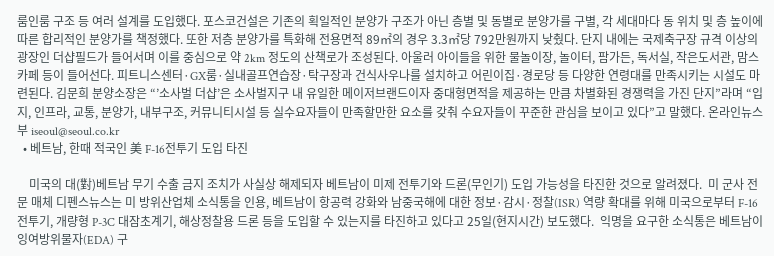룸인룸 구조 등 여러 설계를 도입했다. 포스코건설은 기존의 획일적인 분양가 구조가 아닌 층별 및 동별로 분양가를 구별, 각 세대마다 동 위치 및 층 높이에 따른 합리적인 분양가를 책정했다. 또한 저층 분양가를 특화해 전용면적 89㎡의 경우 3.3㎡당 792만원까지 낮췄다. 단지 내에는 국제축구장 규격 이상의 광장인 더샵필드가 들어서며 이를 중심으로 약 2km 정도의 산책로가 조성된다. 아울러 아이들을 위한 물놀이장, 놀이터, 팜가든, 독서실, 작은도서관, 맘스카페 등이 들어선다. 피트니스센터·GX룸·실내골프연습장·탁구장과 건식사우나를 설치하고 어린이집·경로당 등 다양한 연령대를 만족시키는 시설도 마련된다. 김문희 분양소장은 “’소사벌 더샵’은 소사벌지구 내 유일한 메이저브랜드이자 중대형면적을 제공하는 만큼 차별화된 경쟁력을 가진 단지”라며 “입지, 인프라, 교통, 분양가, 내부구조, 커뮤니티시설 등 실수요자들이 만족할만한 요소를 갖춰 수요자들이 꾸준한 관심을 보이고 있다”고 말했다. 온라인뉴스부 iseoul@seoul.co.kr
  • 베트남, 한때 적국인 美 F-16전투기 도입 타진

    미국의 대(對)베트남 무기 수출 금지 조치가 사실상 해제되자 베트남이 미제 전투기와 드론(무인기) 도입 가능성을 타진한 것으로 알려졌다.  미 군사 전문 매체 디펜스뉴스는 미 방위산업체 소식통을 인용, 베트남이 항공력 강화와 남중국해에 대한 정보·감시·정찰(ISR) 역량 확대를 위해 미국으로부터 F-16 전투기, 개량형 P-3C 대잠초계기, 해상정찰용 드론 등을 도입할 수 있는지를 타진하고 있다고 25일(현지시간) 보도했다.  익명을 요구한 소식통은 베트남이 잉여방위물자(EDA) 구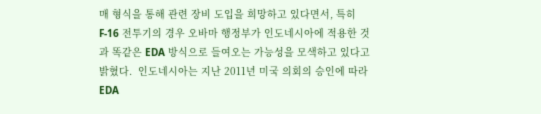매 형식을 통해 관련 장비 도입을 희망하고 있다면서, 특히 F-16 전투기의 경우 오바마 행정부가 인도네시아에 적용한 것과 똑같은 EDA 방식으로 들여오는 가능성을 모색하고 있다고 밝혔다.  인도네시아는 지난 2011년 미국 의회의 승인에 따라 EDA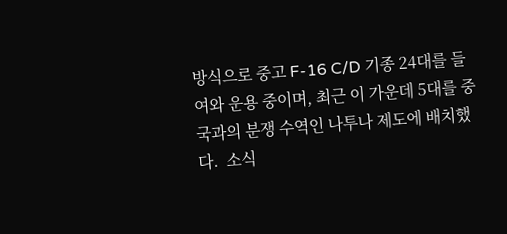방식으로 중고 F-16 C/D 기종 24대를 들여와 운용 중이며, 최근 이 가운데 5대를 중국과의 분쟁 수역인 나투나 제도에 배치했다.  소식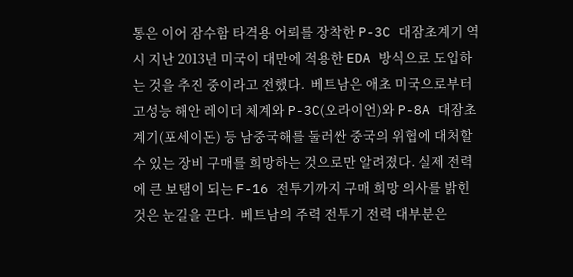통은 이어 잠수함 타격용 어뢰를 장착한 P-3C 대잠초계기 역시 지난 2013년 미국이 대만에 적용한 EDA 방식으로 도입하는 것을 추진 중이라고 전했다.  베트남은 애초 미국으로부터 고성능 해안 레이더 체계와 P-3C(오라이언)와 P-8A 대잠초계기(포세이돈) 등 남중국해를 둘러싼 중국의 위협에 대처할 수 있는 장비 구매를 희망하는 것으로만 알려졌다. 실제 전력에 큰 보탬이 되는 F-16 전투기까지 구매 희망 의사를 밝힌 것은 눈길을 끈다.  베트남의 주력 전투기 전력 대부분은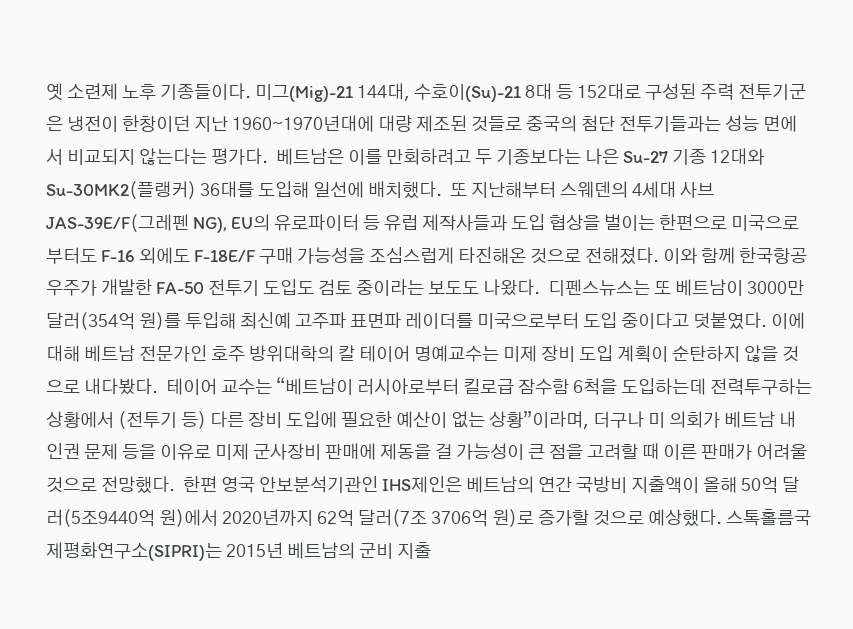옛 소련제 노후 기종들이다. 미그(Mig)-21 144대, 수호이(Su)-21 8대 등 152대로 구성된 주력 전투기군은 냉전이 한창이던 지난 1960∼1970년대에 대량 제조된 것들로 중국의 첨단 전투기들과는 성능 면에서 비교되지 않는다는 평가다.  베트남은 이를 만회하려고 두 기종보다는 나은 Su-27 기종 12대와 Su-30MK2(플랭커) 36대를 도입해 일선에 배치했다.  또 지난해부터 스웨덴의 4세대 사브 JAS-39E/F(그레펜 NG), EU의 유로파이터 등 유럽 제작사들과 도입 협상을 벌이는 한편으로 미국으로부터도 F-16 외에도 F-18E/F 구매 가능성을 조심스럽게 타진해온 것으로 전해졌다. 이와 함께 한국항공우주가 개발한 FA-50 전투기 도입도 검토 중이라는 보도도 나왔다.  디펜스뉴스는 또 베트남이 3000만 달러(354억 원)를 투입해 최신예 고주파 표면파 레이더를 미국으로부터 도입 중이다고 덧붙였다. 이에 대해 베트남 전문가인 호주 방위대학의 칼 테이어 명예교수는 미제 장비 도입 계획이 순탄하지 않을 것으로 내다봤다.  테이어 교수는 “베트남이 러시아로부터 킬로급 잠수함 6척을 도입하는데 전력투구하는 상황에서 (전투기 등) 다른 장비 도입에 필요한 예산이 없는 상황”이라며, 더구나 미 의회가 베트남 내 인권 문제 등을 이유로 미제 군사장비 판매에 제동을 걸 가능성이 큰 점을 고려할 때 이른 판매가 어려울 것으로 전망했다.  한편 영국 안보분석기관인 IHS제인은 베트남의 연간 국방비 지출액이 올해 50억 달러(5조9440억 원)에서 2020년까지 62억 달러(7조 3706억 원)로 증가할 것으로 예상했다. 스톡홀름국제평화연구소(SIPRI)는 2015년 베트남의 군비 지출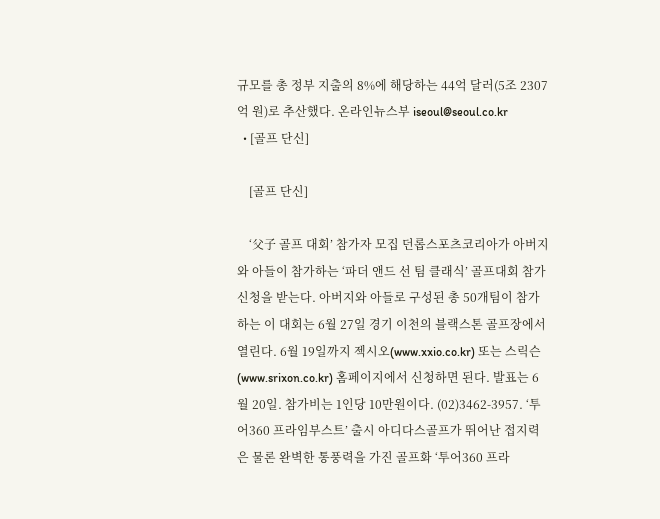규모를 총 정부 지출의 8%에 해당하는 44억 달러(5조 2307억 원)로 추산했다. 온라인뉴스부 iseoul@seoul.co.kr
  • [골프 단신]

    [골프 단신]

    ‘父子 골프 대회’ 참가자 모집 던롭스포츠코리아가 아버지와 아들이 참가하는 ‘파더 앤드 선 팀 클래식’ 골프대회 참가 신청을 받는다. 아버지와 아들로 구성된 총 50개팀이 참가하는 이 대회는 6월 27일 경기 이천의 블랙스톤 골프장에서 열린다. 6월 19일까지 젝시오(www.xxio.co.kr) 또는 스릭슨(www.srixon.co.kr) 홈페이지에서 신청하면 된다. 발표는 6월 20일. 참가비는 1인당 10만원이다. (02)3462-3957. ‘투어360 프라임부스트’ 출시 아디다스골프가 뛰어난 접지력은 물론 완벽한 통풍력을 가진 골프화 ‘투어360 프라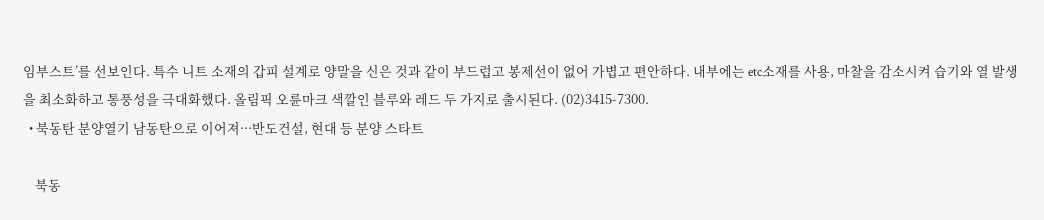임부스트’를 선보인다. 특수 니트 소재의 갑피 설계로 양말을 신은 것과 같이 부드럽고 봉제선이 없어 가볍고 편안하다. 내부에는 etc소재를 사용, 마찰을 감소시켜 습기와 열 발생을 최소화하고 통풍성을 극대화했다. 올림픽 오륜마크 색깔인 블루와 레드 두 가지로 출시된다. (02)3415-7300.
  • 북동탄 분양열기 남동탄으로 이어져···반도건설, 현대 등 분양 스타트

    북동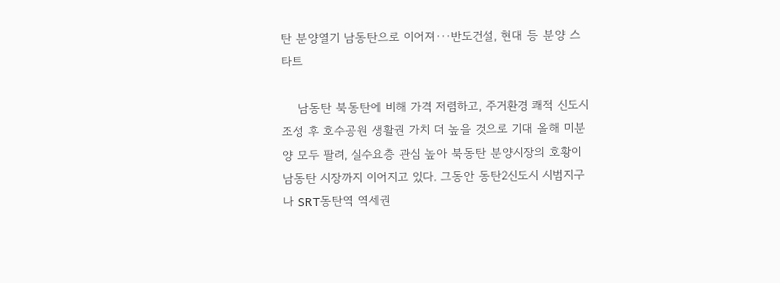탄 분양열기 남동탄으로 이어져···반도건설, 현대 등 분양 스타트

    남동탄 북동탄에 비해 가격 저렴하고, 주거환경 쾌적 신도시 조성 후 호수공원 생활권 가치 더 높을 것으로 기대 올해 미분양 모두 팔려, 실수요층 관심 높아 북동탄 분양시장의 호황이 남동탄 시장까지 이어지고 있다. 그동안 동탄2신도시 시범지구나 SRT동탄역 역세권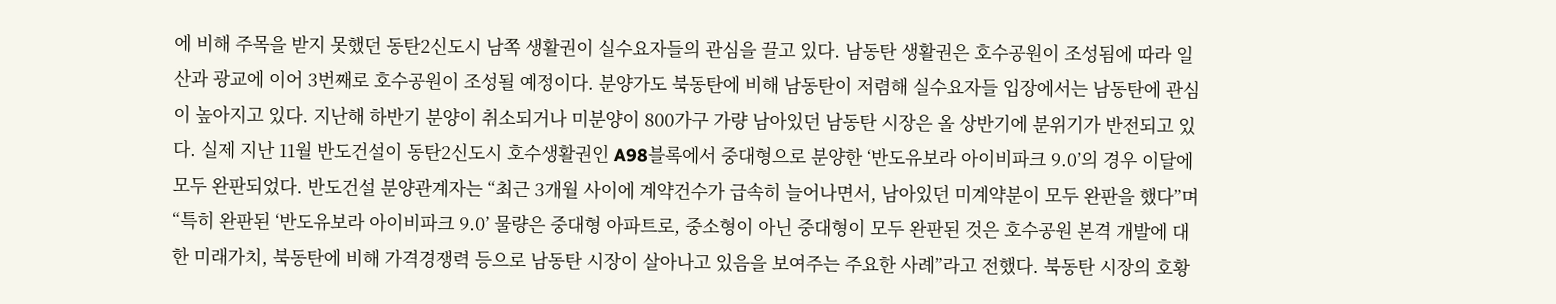에 비해 주목을 받지 못했던 동탄2신도시 남쪽 생활권이 실수요자들의 관심을 끌고 있다. 남동탄 생활권은 호수공원이 조성됨에 따라 일산과 광교에 이어 3번째로 호수공원이 조성될 예정이다. 분양가도 북동탄에 비해 남동탄이 저렴해 실수요자들 입장에서는 남동탄에 관심이 높아지고 있다. 지난해 하반기 분양이 취소되거나 미분양이 800가구 가량 남아있던 남동탄 시장은 올 상반기에 분위기가 반전되고 있다. 실제 지난 11월 반도건설이 동탄2신도시 호수생활권인 A98블록에서 중대형으로 분양한 ‘반도유보라 아이비파크 9.0’의 경우 이달에 모두 완판되었다. 반도건설 분양관계자는 “최근 3개월 사이에 계약건수가 급속히 늘어나면서, 남아있던 미계약분이 모두 완판을 했다”며 “특히 완판된 ‘반도유보라 아이비파크 9.0’ 물량은 중대형 아파트로, 중소형이 아닌 중대형이 모두 완판된 것은 호수공원 본격 개발에 대한 미래가치, 북동탄에 비해 가격경쟁력 등으로 남동탄 시장이 살아나고 있음을 보여주는 주요한 사례”라고 전했다. 북동탄 시장의 호황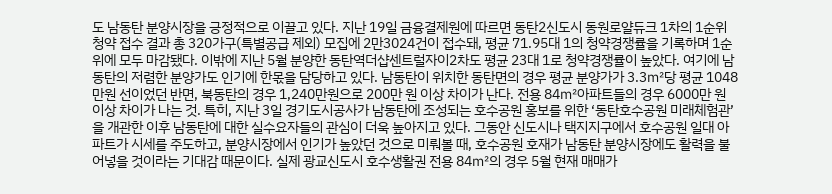도 남동탄 분양시장을 긍정적으로 이끌고 있다. 지난 19일 금융결제원에 따르면 동탄2신도시 동원로얄듀크 1차의 1순위 청약 접수 결과 총 320가구(특별공급 제외) 모집에 2만3024건이 접수돼, 평균 71.95대 1의 청약경쟁률을 기록하며 1순위에 모두 마감됐다. 이밖에 지난 5월 분양한 동탄역더샵센트럴자이2차도 평균 23대 1로 청약경쟁률이 높았다. 여기에 남동탄의 저렴한 분양가도 인기에 한몫을 담당하고 있다. 남동탄이 위치한 동탄면의 경우 평균 분양가가 3.3㎡당 평균 1048만원 선이었던 반면, 북동탄의 경우 1,240만원으로 200만 원 이상 차이가 난다. 전용 84㎡아파트들의 경우 6000만 원 이상 차이가 나는 것. 특히, 지난 3일 경기도시공사가 남동탄에 조성되는 호수공원 홍보를 위한 ‘동탄호수공원 미래체험관’을 개관한 이후 남동탄에 대한 실수요자들의 관심이 더욱 높아지고 있다. 그동안 신도시나 택지지구에서 호수공원 일대 아파트가 시세를 주도하고, 분양시장에서 인기가 높았던 것으로 미뤄볼 때, 호수공원 호재가 남동탄 분양시장에도 활력을 불어넣을 것이라는 기대감 때문이다. 실제 광교신도시 호수생활권 전용 84㎡의 경우 5월 현재 매매가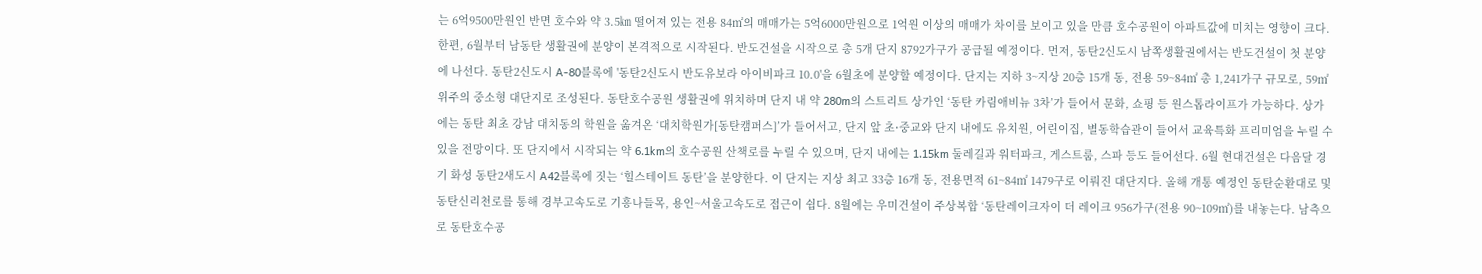는 6억9500만원인 반면 호수와 약 3.5㎞ 떨어져 있는 전용 84㎡의 매매가는 5억6000만원으로 1억원 이상의 매매가 차이를 보이고 있을 만큼 호수공원이 아파트값에 미치는 영향이 크다. 한편, 6월부터 남동탄 생활권에 분양이 본격적으로 시작된다. 반도건설을 시작으로 총 5개 단지 8792가구가 공급될 예정이다. 먼저, 동탄2신도시 남쪽생활권에서는 반도건설이 첫 분양에 나선다. 동탄2신도시 A-80블록에 '동탄2신도시 반도유보라 아이비파크 10.0'을 6월초에 분양할 예정이다. 단지는 지하 3~지상 20층 15개 동, 전용 59~84㎡ 총 1,241가구 규모로, 59㎡ 위주의 중소형 대단지로 조성된다. 동탄호수공원 생활권에 위치하며 단지 내 약 280m의 스트리트 상가인 ‘동탄 카림애비뉴 3차’가 들어서 문화, 쇼핑 등 원스톱라이프가 가능하다. 상가에는 동탄 최초 강남 대치동의 학원을 옮겨온 ‘대치학원가[동탄캠퍼스]’가 들어서고, 단지 앞 초∙중교와 단지 내에도 유치원, 어린이집, 별동학습관이 들어서 교육특화 프리미엄을 누릴 수 있을 전망이다. 또 단지에서 시작되는 약 6.1km의 호수공원 산책로를 누릴 수 있으며, 단지 내에는 1.15km 둘레길과 워터파크, 게스트룸, 스파 등도 들어선다. 6월 현대건설은 다음달 경기 화성 동탄2새도시 A42블록에 짓는 ‘힐스테이트 동탄’을 분양한다. 이 단지는 지상 최고 33층 16개 동, 전용면적 61~84㎡ 1479구로 이뤄진 대단지다. 올해 개통 예정인 동탄순환대로 및 동탄신리천로를 통해 경부고속도로 기흥나들목, 용인~서울고속도로 접근이 쉽다. 8월에는 우미건설이 주상복합 ‘동탄레이크자이 더 레이크 956가구(전용 90~109㎡)를 내놓는다. 남측으로 동탄호수공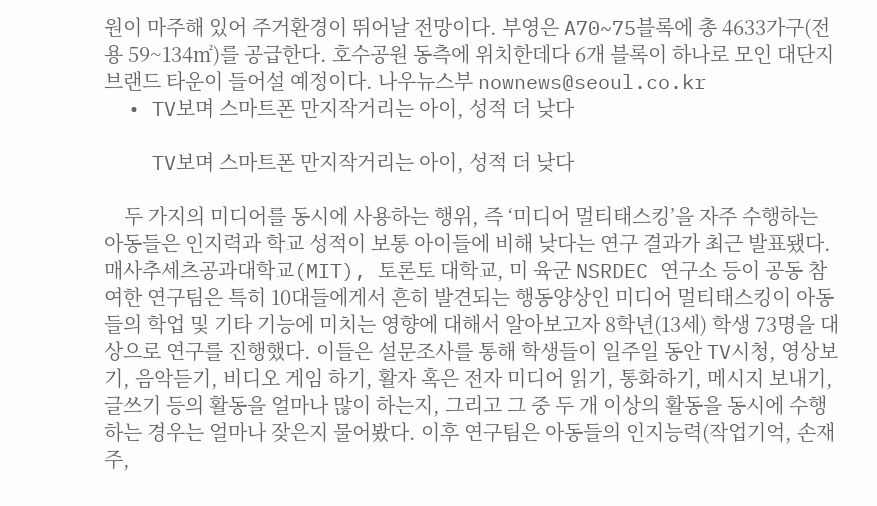원이 마주해 있어 주거환경이 뛰어날 전망이다. 부영은 A70~75블록에 총 4633가구(전용 59~134㎡)를 공급한다. 호수공원 동측에 위치한데다 6개 블록이 하나로 모인 대단지 브랜드 타운이 들어설 예정이다. 나우뉴스부 nownews@seoul.co.kr
  • TV보며 스마트폰 만지작거리는 아이, 성적 더 낮다

    TV보며 스마트폰 만지작거리는 아이, 성적 더 낮다

    두 가지의 미디어를 동시에 사용하는 행위, 즉 ‘미디어 멀티태스킹’을 자주 수행하는 아동들은 인지력과 학교 성적이 보통 아이들에 비해 낮다는 연구 결과가 최근 발표됐다. 매사추세츠공과대학교(MIT), 토론토 대학교, 미 육군 NSRDEC 연구소 등이 공동 참여한 연구팀은 특히 10대들에게서 흔히 발견되는 행동양상인 미디어 멀티태스킹이 아동들의 학업 및 기타 기능에 미치는 영향에 대해서 알아보고자 8학년(13세) 학생 73명을 대상으로 연구를 진행했다. 이들은 설문조사를 통해 학생들이 일주일 동안 TV시청, 영상보기, 음악듣기, 비디오 게임 하기, 활자 혹은 전자 미디어 읽기, 통화하기, 메시지 보내기, 글쓰기 등의 활동을 얼마나 많이 하는지, 그리고 그 중 두 개 이상의 활동을 동시에 수행하는 경우는 얼마나 잦은지 물어봤다. 이후 연구팀은 아동들의 인지능력(작업기억, 손재주,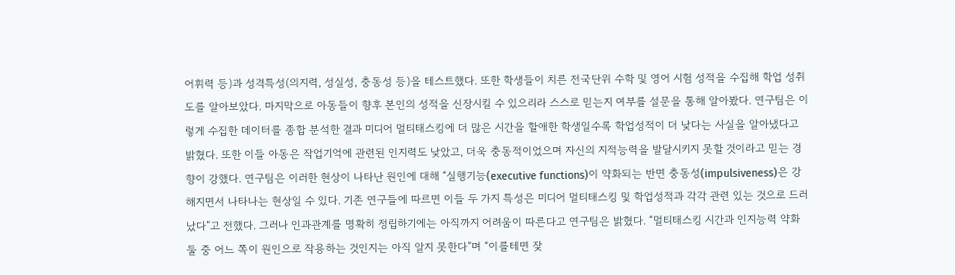어휘력 등)과 성격특성(의지력, 성실성, 충동성 등)을 테스트했다. 또한 학생들이 치른 전국단위 수학 및 영어 시험 성적을 수집해 학업 성취도를 알아보았다. 마지막으로 아동들이 향후 본인의 성적을 신장시킬 수 있으리라 스스로 믿는지 여부를 설문을 통해 알아봤다. 연구팀은 이렇게 수집한 데이터를 종합 분석한 결과 미디어 멀티태스킹에 더 많은 시간을 할애한 학생일수록 학업성적이 더 낮다는 사실을 알아냈다고 밝혔다. 또한 이들 아동은 작업기억에 관련된 인지력도 낮았고, 더욱 충동적이었으며 자신의 지적능력을 발달시키지 못할 것이라고 믿는 경향이 강했다. 연구팀은 이러한 현상이 나타난 원인에 대해 “실행기능(executive functions)이 약화되는 반면 충동성(impulsiveness)은 강해지면서 나타나는 현상일 수 있다. 기존 연구들에 따르면 이들 두 가지 특성은 미디어 멀티태스킹 및 학업성적과 각각 관련 있는 것으로 드러났다”고 전했다. 그러나 인과관계를 명확히 정립하기에는 아직까지 어려움이 따른다고 연구팀은 밝혔다. “멀티태스킹 시간과 인지능력 약화 둘 중 어느 쪽이 원인으로 작용하는 것인지는 아직 알지 못한다”며 “이를테면 잦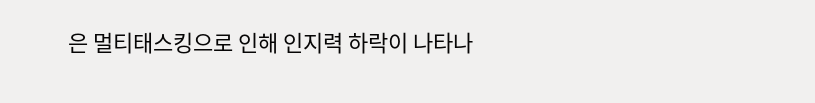은 멀티태스킹으로 인해 인지력 하락이 나타나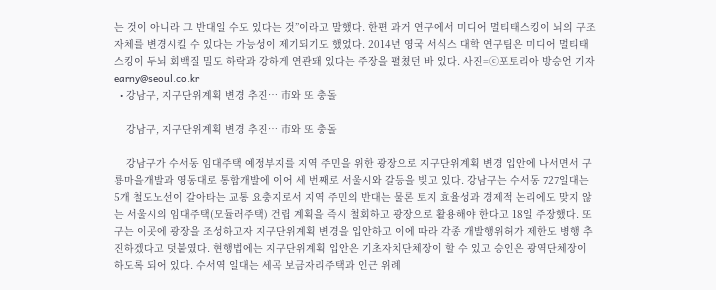는 것이 아니라 그 반대일 수도 있다는 것”이라고 말했다. 한편 과거 연구에서 미디어 멀티태스킹이 뇌의 구조 자체를 변경시킬 수 있다는 가능성이 제기되기도 했었다. 2014년 영국 서식스 대학 연구팀은 미디어 멀티태스킹이 두뇌 회백질 밀도 하락과 강하게 연관돼 있다는 주장을 펼쳤던 바 있다. 사진=ⓒ포토리아 방승언 기자 earny@seoul.co.kr
  • 강남구, 지구단위계획 변경 추진… 市와 또 충돌

    강남구, 지구단위계획 변경 추진… 市와 또 충돌

    강남구가 수서동 임대주택 예정부지를 지역 주민을 위한 광장으로 지구단위계획 변경 입안에 나서면서 구룡마을개발과 영동대로 통합개발에 이어 세 번째로 서울시와 갈등을 빚고 있다. 강남구는 수서동 727일대는 5개 철도노선이 갈아타는 교통 요충지로서 지역 주민의 반대는 물론 토지 효율성과 경제적 논리에도 맞지 않는 서울시의 임대주택(모듈러주택) 건립 계획을 즉시 철회하고 광장으로 활용해야 한다고 18일 주장했다. 또 구는 이곳에 광장을 조성하고자 지구단위계획 변경을 입안하고 이에 따라 각종 개발행위허가 제한도 병행 추진하겠다고 덧붙였다. 현행법에는 지구단위계획 입안은 기초자치단체장이 할 수 있고 승인은 광역단체장이 하도록 되어 있다. 수서역 일대는 세곡 보금자리주택과 인근 위례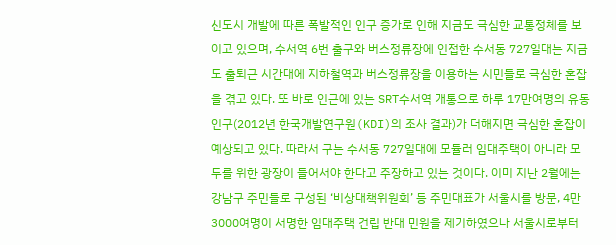신도시 개발에 따른 폭발적인 인구 증가로 인해 지금도 극심한 교통정체를 보이고 있으며, 수서역 6번 출구와 버스정류장에 인접한 수서동 727일대는 지금도 출퇴근 시간대에 지하철역과 버스정류장을 이용하는 시민들로 극심한 혼잡을 겪고 있다. 또 바로 인근에 있는 SRT수서역 개통으로 하루 17만여명의 유동인구(2012년 한국개발연구원(KDI)의 조사 결과)가 더해지면 극심한 혼잡이 예상되고 있다. 따라서 구는 수서동 727일대에 모듈러 임대주택이 아니라 모두를 위한 광장이 들어서야 한다고 주장하고 있는 것이다. 이미 지난 2월에는 강남구 주민들로 구성된 ‘비상대책위원회’ 등 주민대표가 서울시를 방문, 4만 3000여명이 서명한 임대주택 건립 반대 민원을 제기하였으나 서울시로부터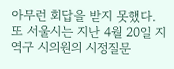아무런 회답을 받지 못했다. 또 서울시는 지난 4월 20일 지역구 시의원의 시정질문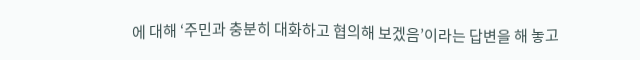에 대해 ‘주민과 충분히 대화하고 협의해 보겠음’이라는 답변을 해 놓고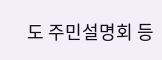도 주민설명회 등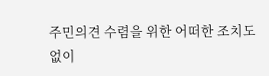주민의견 수렴을 위한 어떠한 조치도 없이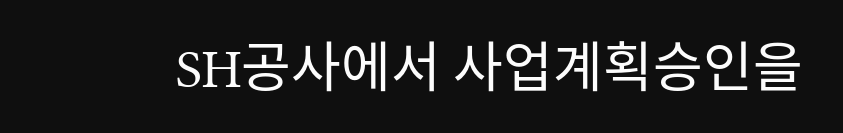SH공사에서 사업계획승인을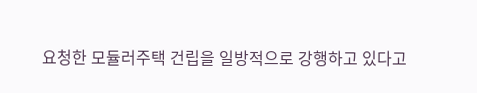요청한 모듈러주택 건립을 일방적으로 강행하고 있다고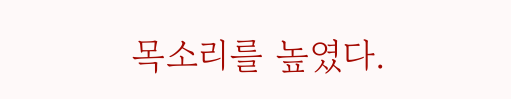목소리를 높였다.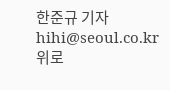한준규 기자 hihi@seoul.co.kr
위로